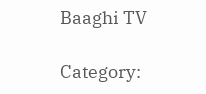Baaghi TV

Category: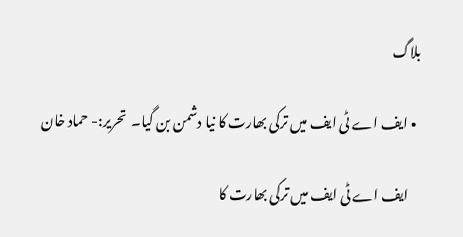بلاگ

  • ایف اے ٹی ایف میں ترکی بھارت کا نیا دشمن بن گیا۔  تحریر:- حماد خان

    ایف اے ٹی ایف میں ترکی بھارت کا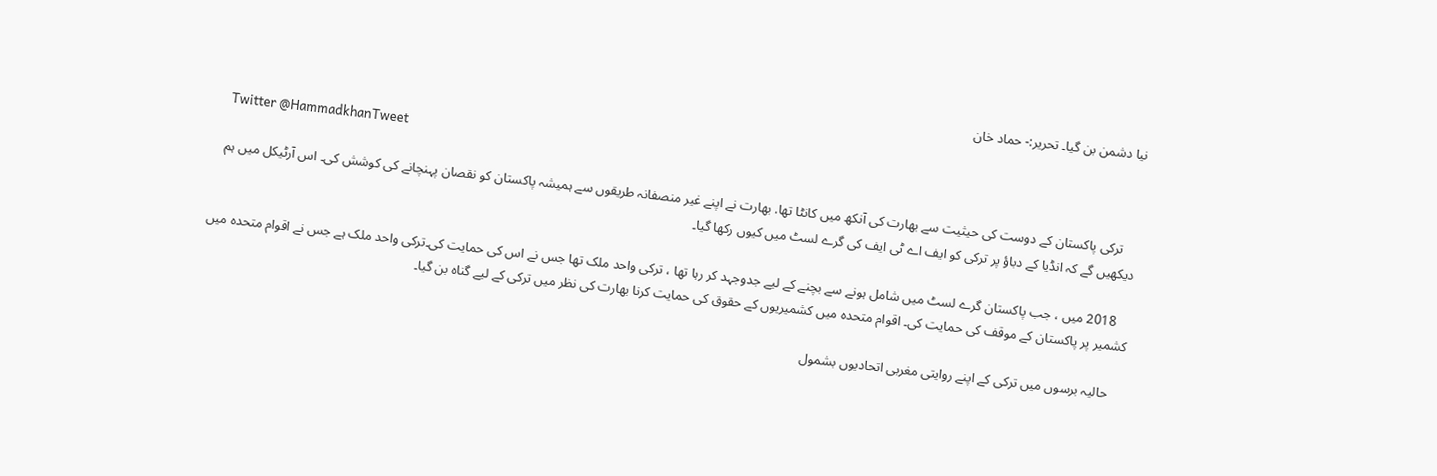نیا دشمن بن گیا۔ تحریر:- حماد خان

    Twitter @HammadkhanTweet

    ترکی پاکستان کے دوست کی حیثیت سے بھارت کی آنکھ میں کانٹا تھا. بھارت نے اپنے غیر منصفانہ طریقوں سے ہمیشہ پاکستان کو نقصان پہنچانے کی کوشش کی۔ اس آرٹیکل میں ہم دیکھیں گے کہ انڈیا کے دباؤ پر ترکی کو ایف اے ٹی ایف کی گرے لسٹ میں کیوں رکھا گیا۔

    2018 میں ، جب پاکستان گرے لسٹ میں شامل ہونے سے بچنے کے لیے جدوجہد کر رہا تھا ، ترکی واحد ملک تھا جس نے اس کی حمایت کی۔ترکی واحد ملک ہے جس نے اقوام متحدہ میں کشمیر پر پاکستان کے موقف کی حمایت کی۔ اقوام متحدہ میں کشمیریوں کے حقوق کی حمایت کرنا بھارت کی نظر میں ترکی کے لیے گناہ بن گیا۔

    حالیہ برسوں میں ترکی کے اپنے روایتی مغربی اتحادیوں بشمول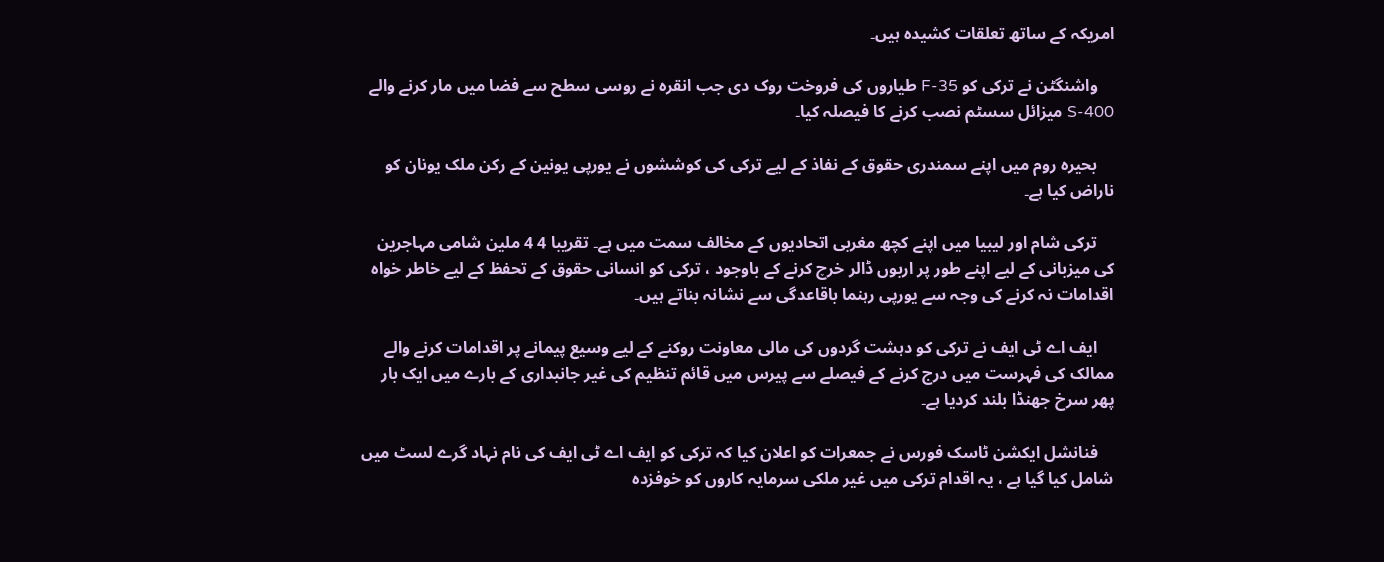امریکہ کے ساتھ تعلقات کشیدہ ہیں۔

    واشنگٹن نے ترکی کو F-35 طیاروں کی فروخت روک دی جب انقرہ نے روسی سطح سے فضا میں مار کرنے والے S-400 میزائل سسٹم نصب کرنے کا فیصلہ کیا۔

    بحیرہ روم میں اپنے سمندری حقوق کے نفاذ کے لیے ترکی کی کوششوں نے یورپی یونین کے رکن ملک یونان کو ناراض کیا ہے۔

    ترکی شام اور لیبیا میں اپنے کچھ مغربی اتحادیوں کے مخالف سمت میں ہے۔ تقریبا 4 4 ملین شامی مہاجرین کی میزبانی کے لیے اپنے طور پر اربوں ڈالر خرچ کرنے کے باوجود ، ترکی کو انسانی حقوق کے تحفظ کے لیے خاطر خواہ اقدامات نہ کرنے کی وجہ سے یورپی رہنما باقاعدگی سے نشانہ بناتے ہیں۔

    ایف اے ٹی ایف نے ترکی کو دہشت گردوں کی مالی معاونت روکنے کے لیے وسیع پیمانے پر اقدامات کرنے والے ممالک کی فہرست میں درج کرنے کے فیصلے سے پیرس میں قائم تنظیم کی غیر جانبداری کے بارے میں ایک بار پھر سرخ جھنڈا بلند کردیا ہے۔

    فنانشل ایکشن ٹاسک فورس نے جمعرات کو اعلان کیا کہ ترکی کو ایف اے ٹی ایف کی نام نہاد گرے لسٹ میں شامل کیا گیا ہے ، یہ اقدام ترکی میں غیر ملکی سرمایہ کاروں کو خوفزدہ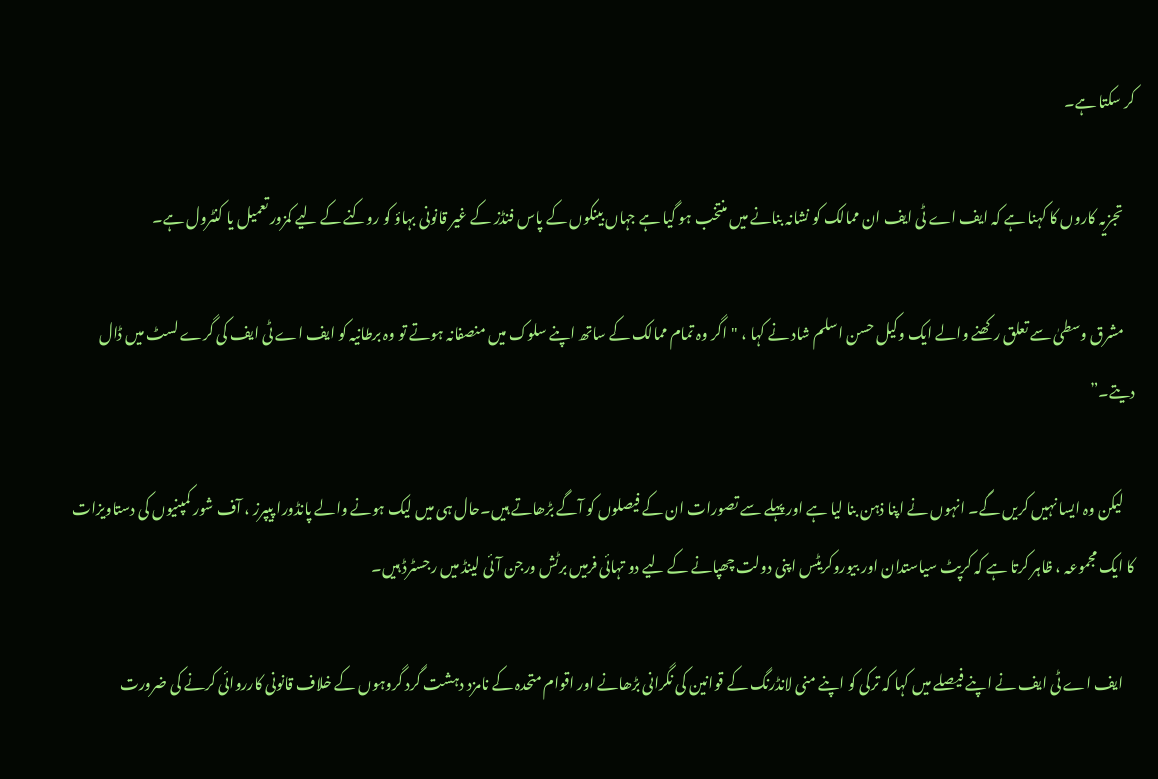کر سکتا ہے۔

    تجزیہ کاروں کا کہنا ہے کہ ایف اے ٹی ایف ان ممالک کو نشانہ بنانے میں منتخب ہو گیا ہے جہاں بینکوں کے پاس فنڈز کے غیر قانونی بہاؤ کو روکنے کے لیے کمزور تعمیل یا کنٹرول ہے۔

    مشرق وسطیٰ سے تعلق رکھنے والے ایک وکیل حسن اسلم شاد نے کہا ، "اگر وہ تمام ممالک کے ساتھ اپنے سلوک میں منصفانہ ہوتے تو وہ برطانیہ کو ایف اے ٹی ایف کی گرے لسٹ میں ڈال دیتے۔”

    لیکن وہ ایسا نہیں کریں گے۔ انہوں نے اپنا ذہن بنا لیا ہے اور پہلے سے تصورات ان کے فیصلوں کو آگے بڑھاتے ہیں۔حال ہی میں لیک ہونے والے پانڈورا پیپرز ، آف شور کمپنیوں کی دستاویزات کا ایک مجموعہ ، ظاہر کرتا ہے کہ کرپٹ سیاستدان اور بیوروکریٹس اپنی دولت چھپانے کے لیے دو تہائی فرمیں برٹش ورجن آئی لینڈ میں رجسٹرڈ ہیں۔

    ایف اے ٹی ایف نے اپنے فیصلے میں کہا کہ ترکی کو اپنے منی لانڈرنگ کے قوانین کی نگرانی بڑھانے اور اقوام متحدہ کے نامزد دہشت گرد گروہوں کے خلاف قانونی کارروائی کرنے کی ضرورت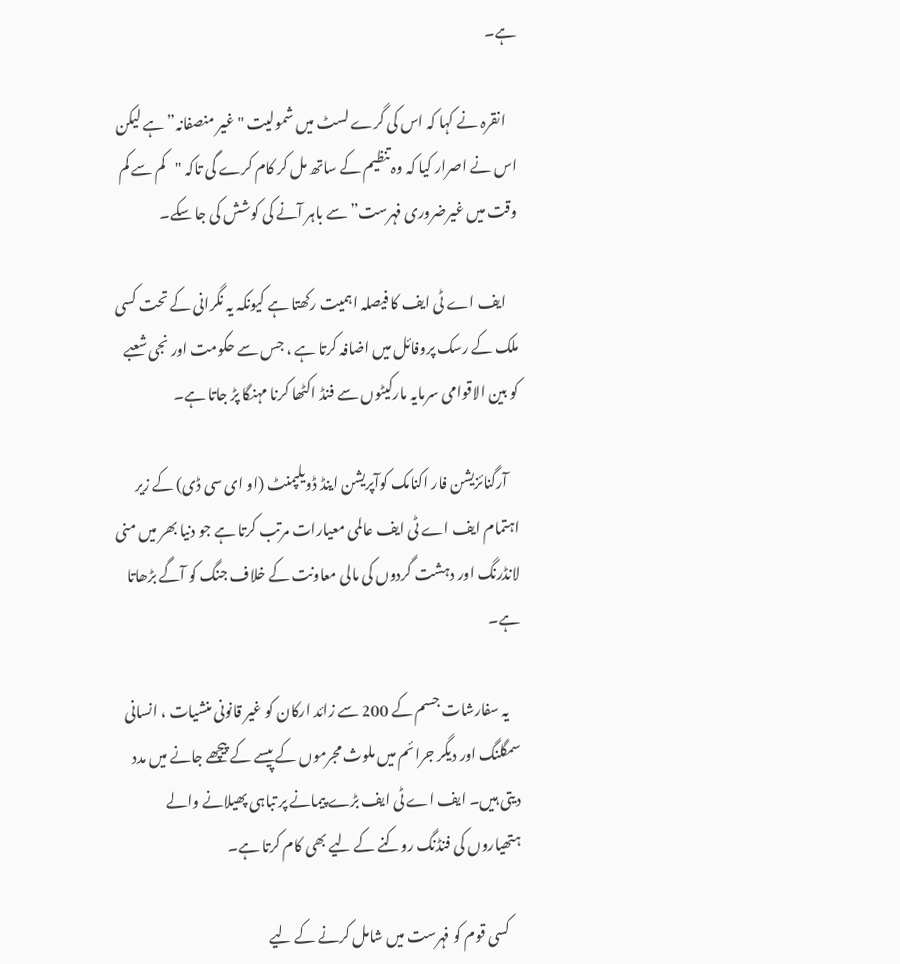ہے۔

    انقرہ نے کہا کہ اس کی گرے لسٹ میں شمولیت "غیر منصفانہ” ہے لیکن اس نے اصرار کیا کہ وہ تنظیم کے ساتھ مل کر کام کرے گی تاکہ "کم سے کم وقت میں غیرضروری فہرست” سے باہر آنے کی کوشش کی جا سکے۔

    ایف اے ٹی ایف کا فیصلہ اہمیت رکھتا ہے کیونکہ یہ نگرانی کے تحت کسی ملک کے رسک پروفائل میں اضافہ کرتا ہے ، جس سے حکومت اور نجی شعبے کو بین الاقوامی سرمایہ مارکیٹوں سے فنڈ اکٹھا کرنا مہنگا پڑ جاتا ہے۔

    آرگنائزیشن فار اکنامک کوآپریشن اینڈ ڈویلپمنٹ (او ای سی ڈی) کے زیر اہتمام ایف اے ٹی ایف عالمی معیارات مرتب کرتا ہے جو دنیا بھر میں منی لانڈرنگ اور دہشت گردوں کی مالی معاونت کے خلاف جنگ کو آگے بڑھاتا ہے۔

    یہ سفارشات جسم کے 200 سے زائد ارکان کو غیر قانونی منشیات ، انسانی سمگلنگ اور دیگر جرائم میں ملوث مجرموں کے پیسے کے پیچھے جانے میں مدد دیتی ہیں۔ ایف اے ٹی ایف بڑے پیمانے پر تباہی پھیلانے والے ہتھیاروں کی فنڈنگ روکنے کے لیے بھی کام کرتا ہے۔

    کسی قوم کو فہرست میں شامل کرنے کے لیے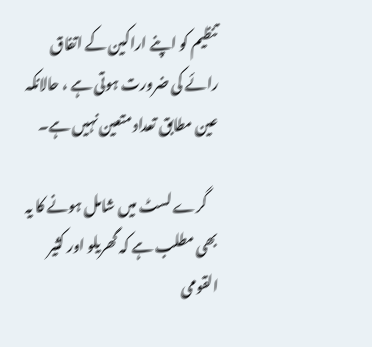تنظیم کو اپنے اراکین کے اتفاق رائے کی ضرورت ہوتی ہے ، حالانکہ عین مطابق تعداد متعین نہیں ہے۔

    گرے لسٹ میں شامل ہونے کا یہ بھی مطلب ہے کہ گھریلو اور کثیر القومی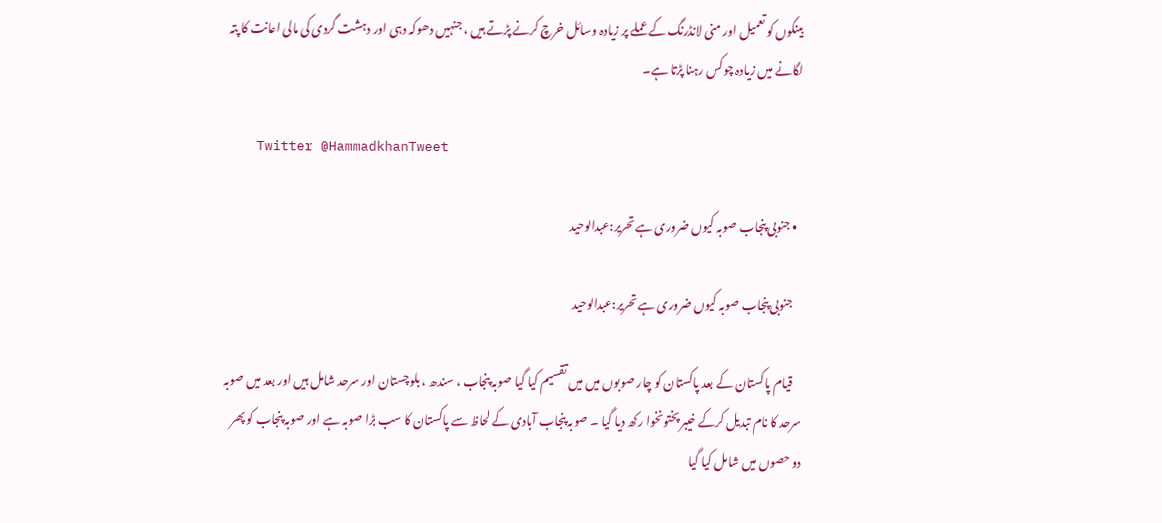بینکوں کو تعمیل اور منی لانڈرنگ کے عملے پر زیادہ وسائل خرچ کرنے پڑتے ہیں ، جنہیں دھوکہ دہی اور دہشت گردی کی مالی اعانت کا پتہ لگانے میں زیادہ چوکس رہنا پڑتا ہے۔

    Twitter @HammadkhanTweet

  • جنوبی پنجاب صوبہ کیوں ضروری ہے تحریر:عبدالوحید

    جنوبی پنجاب صوبہ کیوں ضروری ہے تحریر:عبدالوحید

    قیام پاکستان کے بعد پاکستان کو چار صوبوں میں میں تقسیم کیا گیا صوبہ پنجاب ، سندھ ، بلوچستان اور سرحد شامل ہیں اور بعد میں صوبہ سرحد کا نام تبدیل کرکے خیبر پختونخوا رکھ دیا گیا ۔ صوبہ پنجاب آبادی کے لحاظ سے پاکستان کا سب بڑا صوبہ ہے اور صوبہ پنجاب کو پھر دو حصوں میں شامل کیا گیا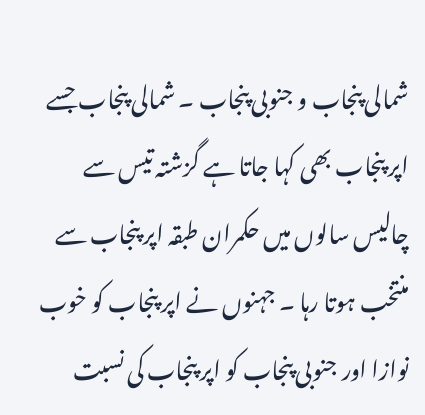شمالی پنجاب و جنوبی پنجاب ۔ شمالی پنجاب جسے اپر پنجاب بھی کہا جاتا ہے گزشتہ تیس سے چالیس سالوں میں حکمران طبقہ اپر پنجاب سے منتخب ہوتا رہا ۔ جہنوں نے اپر پنجاب کو خوب نوازا اور جنوبی پنجاب کو اپر پنجاب کی نسبت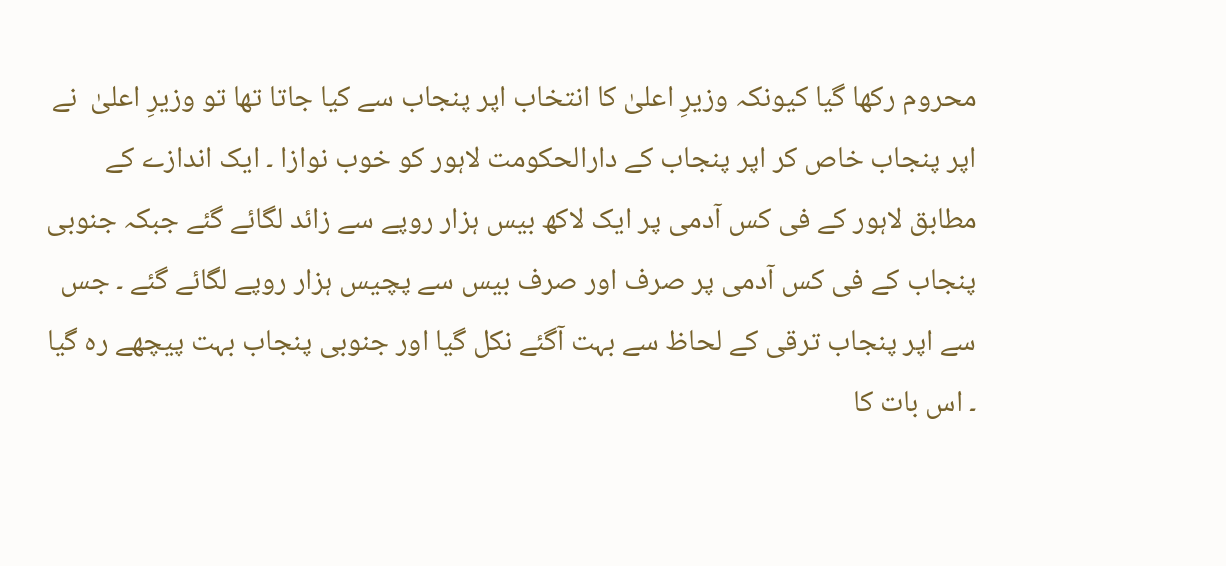محروم رکھا گیا کیونکہ وزیرِ اعلیٰ کا انتخاب اپر پنجاب سے کیا جاتا تھا تو وزیرِ اعلیٰ  نے اپر پنجاب خاص کر اپر پنجاب کے دارالحکومت لاہور کو خوب نوازا ۔ ایک اندازے کے مطابق لاہور کے فی کس آدمی پر ایک لاکھ بیس ہزار روپے سے زائد لگائے گئے جبکہ جنوبی پنجاب کے فی کس آدمی پر صرف اور صرف بیس سے پچیس ہزار روپے لگائے گئے ۔ جس سے اپر پنجاب ترقی کے لحاظ سے بہت آگئے نکل گیا اور جنوبی پنجاب بہت پیچھے رہ گیا ۔ اس بات کا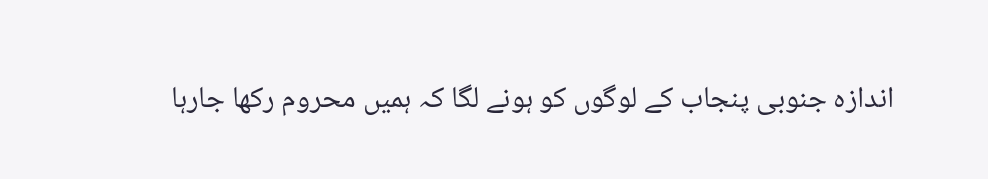اندازہ جنوبی پنجاب کے لوگوں کو ہونے لگا کہ ہمیں محروم رکھا جارہا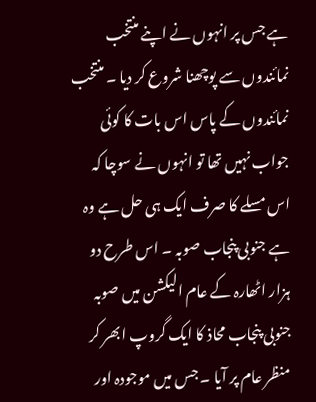ہے جس پر انہوں نے اپنے منتخب نمائندوں سے پوچھنا شروع کر دیا ۔ منتخب نمائندوں کے پاس اس بات کا کوئی جواب نہیں تھا تو انہوں نے سوچا کہ اس مسلے کا صرف ایک ہی حل ہے وہ ہے جنوبی پنجاب صوبہ ۔ اس طرح دو ہزار اٹھارہ کے عام الیکشن میں صوبہ جنوبی پنجاب محاذ کا ایک گروپ ابھر کر منظر عام پر آیا ۔ جس میں موجودہ اور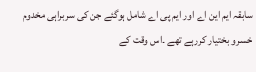سابقہ ایم این اے اور ایم پی اے شامل ہوگئے جن کی سربراہی مخدوم خسرو بختیار کررہے تھے ۔اس وقت کے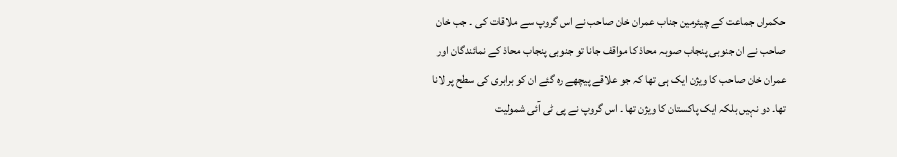حکمراں جماعت کے چیئرمین جناب عمران خان صاحب نے اس گروپ سے ملاقات کی ۔ جب خان صاحب نے ان جنوبی پنجاب صوبہ محاذ کا مواقف جانا تو جنوبی پنجاب محاذ کے نمائندگان اور عمران خان صاحب کا ویژن ایک ہی تھا کہ جو علاقے پیچھے رہ گئے ان کو برابری کی سطح پر لانا تھا۔ دو نہیں بلکہ ایک پاکستان کا ویژن تھا ۔ اس گروپ نے پی ٹی آئی شمولیت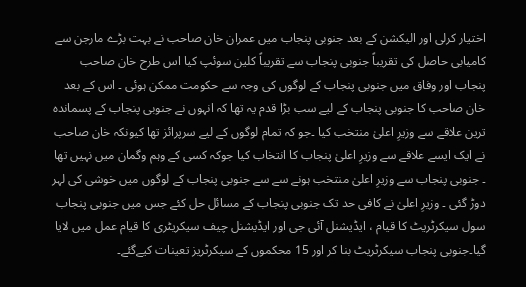اختیار کرلی اور الیکشن کے بعد جنوبی پنجاب میں عمران خان صاحب نے بہت بڑے مارجن سے کامیابی حاصل کی تقریباً جنوبی پنجاب سے تقریباً کلین سوئپ کیا اس طرح خان صاحب پنجاب اور وفاق میں جنوبی پنجاب کے لوگوں کی وجہ سے حکومت ممکن ہوئی ۔ اس کے بعد خان صاحب کا جنوبی پنجاب کے لیے سب بڑا قدم یہ تھا کہ انہوں نے جنوبی پنجاب کے پسماندہ ترین علاقے سے وزیرِ اعلیٰ منتخب کیا ۔جو کہ تمام لوگوں کے لیے سرپرائز تھا کیونکہ خان صاحب نے ایک ایسے علاقے سے وزیرِ اعلیٰ پنجاب کا انتخاب کیا جوکہ کسی کے وہم وگمان میں نہیں تھا ۔ جنوبی پنجاب سے وزیرِ اعلیٰ منتخب ہونے سے سے جنوبی پنجاب کے لوگوں میں خوشی کی لہر دوڑ گئی ۔ وزیرِ اعلیٰ نے کافی حد تک جنوبی پنجاب کے مسائل حل کئے جس میں جنوبی پنجاب سول سیکرٹریٹ کا قیام ، ایڈیشنل آئی جی اور ایڈیشنل چیف سیکریٹری کا قیام عمل میں لایا گیا۔جنوبی پنجاب سیکرٹریٹ بنا کر اور 15 محکموں کے سیکرٹریز تعینات کیےگئے۔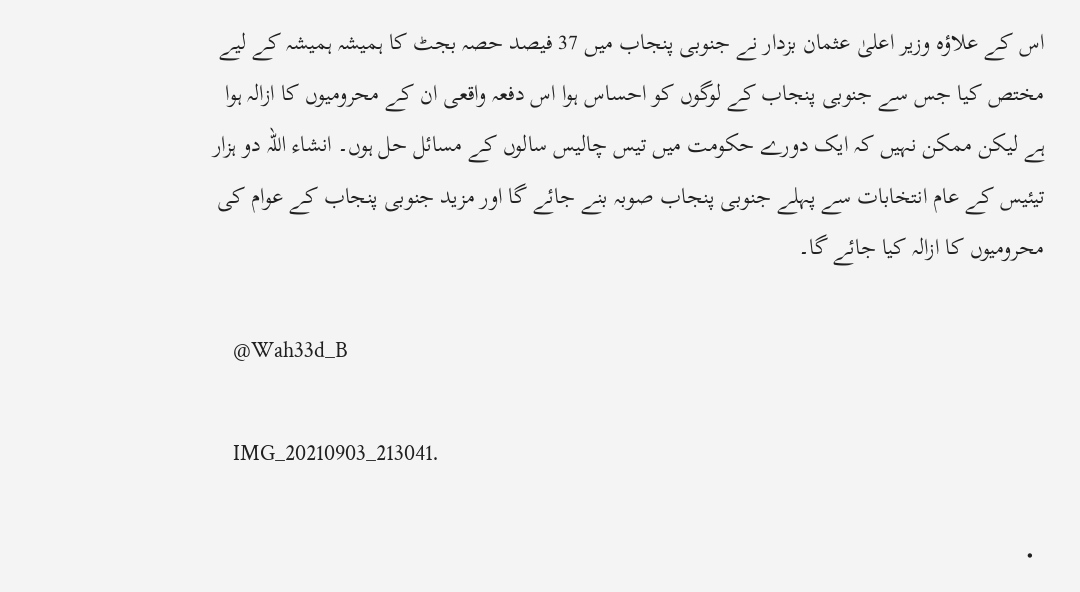اس کے علاؤہ وزیر اعلیٰ عثمان بزدار نے جنوبی پنجاب میں 37 فیصد حصہ بجٹ کا ہمیشہ ہمیشہ کے لیے مختص کیا جس سے جنوبی پنجاب کے لوگوں کو احساس ہوا اس دفعہ واقعی ان کے محرومیوں کا ازالہ ہوا ہے لیکن ممکن نہیں کہ ایک دورے حکومت میں تیس چالیس سالوں کے مسائل حل ہوں۔ انشاء اللہ دو ہزار تیئیس کے عام انتخابات سے پہلے جنوبی پنجاب صوبہ بنے جائے گا اور مزید جنوبی پنجاب کے عوام کی محرومیوں کا ازالہ کیا جائے گا۔

    @Wah33d_B

    IMG_20210903_213041.

  •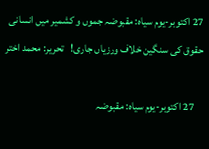27 اکتوبر-یوم سیاہ: مقبوضہ جموں و کشمیر میں انسانی حقوق کی سنگین خلاف ورزیاں جاری!   تحریر: محمد اختر

    27 اکتوبر-یوم سیاہ: مقبوضہ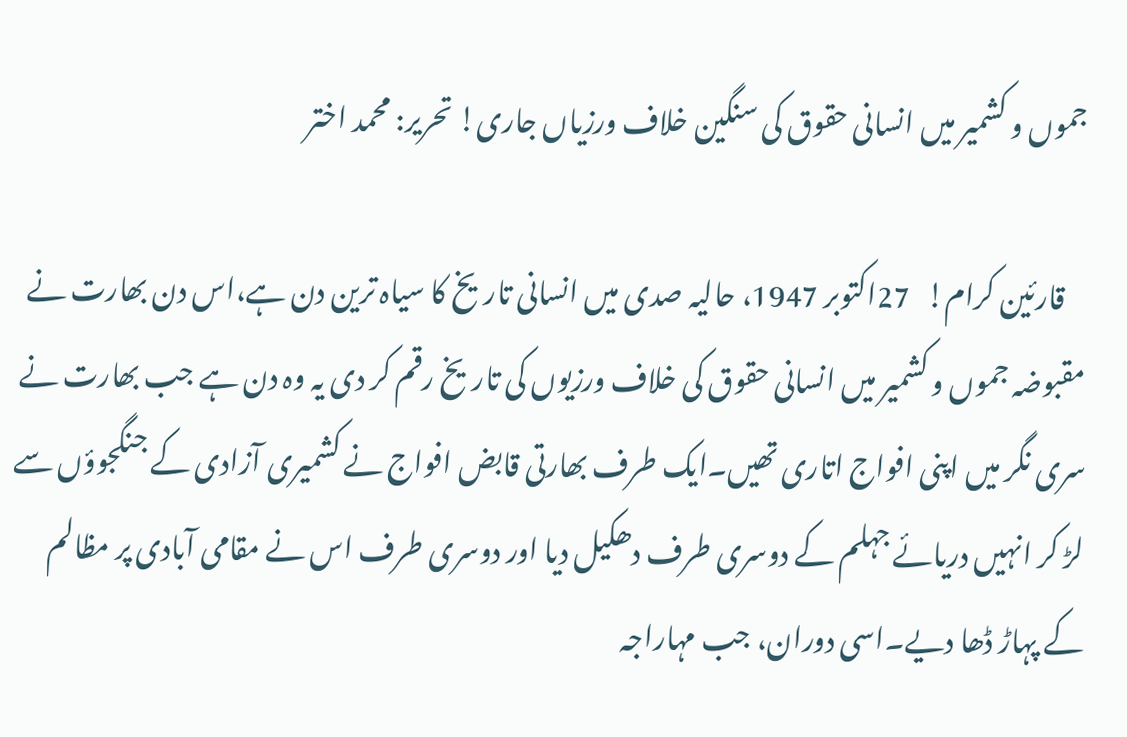جموں و کشمیر میں انسانی حقوق کی سنگین خلاف ورزیاں جاری! تحریر: محمد اختر

    قارئین کرام!   27اکتوبر 1947، حالیہ صدی میں انسانی تاریخ کا سیاہ ترین دن ہے،اس دن بھارت نے مقبوضہ جموں و کشمیر میں انسانی حقوق کی خلاف ورزیوں کی تاریخ رقم کر دی یہ وہ دن ہے جب بھارت نے سری نگر میں اپنی افواج اتاری تھیں۔ایک طرف بھارتی قابض افواج نے کشمیری آزادی کے جنگجوؤں سے لڑ کر انہیں دریائے جہلم کے دوسری طرف دھکیل دیا اور دوسری طرف اس نے مقامی آبادی پر مظالم کے پہاڑ ڈھا دیے۔اسی دوران، جب مہاراجہ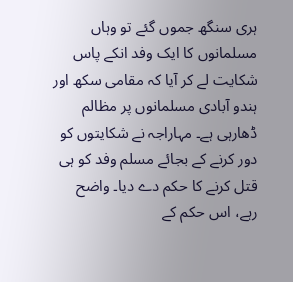ہری سنگھ جموں گئے تو وہاں مسلمانوں کا ایک وفد انکے پاس شکایت لے کر آیا کہ مقامی سکھ اور ہندو آبادی مسلمانوں پر مظالم ڈھارہی ہے۔ مہاراجہ نے شکایتوں کو دور کرنے کے بجائے مسلم وفد کو ہی قتل کرنے کا حکم دے دیا۔ واضح رہے، اس حکم کے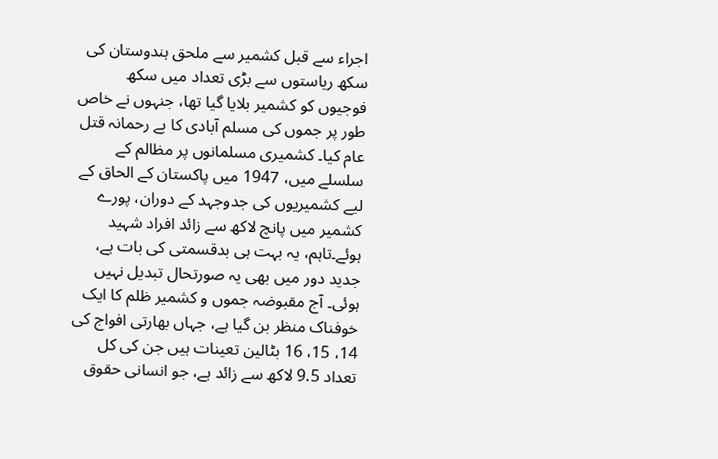اجراء سے قبل کشمیر سے ملحق ہندوستان کی سکھ ریاستوں سے بڑی تعداد میں سکھ فوجیوں کو کشمیر بلایا گیا تھا، جنہوں نے خاص طور پر جموں کی مسلم آبادی کا بے رحمانہ قتل عام کیا۔ کشمیری مسلمانوں پر مظالم کے سلسلے میں، 1947 میں پاکستان کے الحاق کے لیے کشمیریوں کی جدوجہد کے دوران، پورے کشمیر میں پانچ لاکھ سے زائد افراد شہید ہوئے۔تاہم، یہ بہت ہی بدقسمتی کی بات ہے، جدید دور میں بھی یہ صورتحال تبدیل نہیں ہوئی۔ آج مقبوضہ جموں و کشمیر ظلم کا ایک خوفناک منظر بن گیا ہے، جہاں بھارتی افواج کی 14، 15، 16 بٹالین تعینات ہیں جن کی کل تعداد 9.5 لاکھ سے زائد ہے، جو انسانی حقوق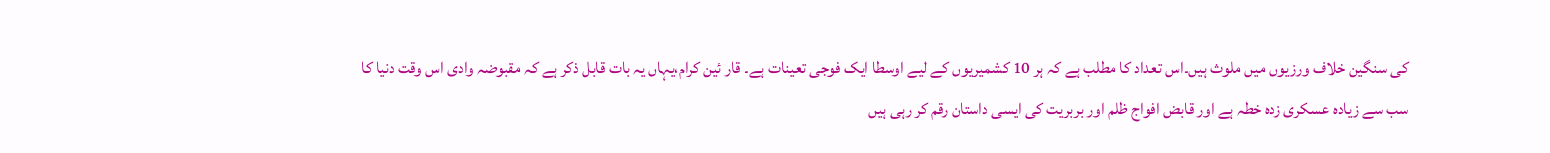کی سنگین خلاف ورزیوں میں ملوث ہیں۔اس تعداد کا مطلب ہے کہ ہر 10 کشمیریوں کے لیے اوسطا ایک فوجی تعینات ہے۔ قار ئین کرام،یہاں یہ بات قابل ذکر ہے کہ مقبوضہ وادی اس وقت دنیا کا سب سے زیادہ عسکری زدہ خطہ ہے اور قابض افواج ظلم اور بربریت کی ایسی داستان رقم کر رہی ہیں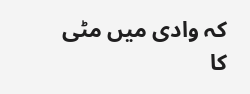کہ وادی میں مٹی کا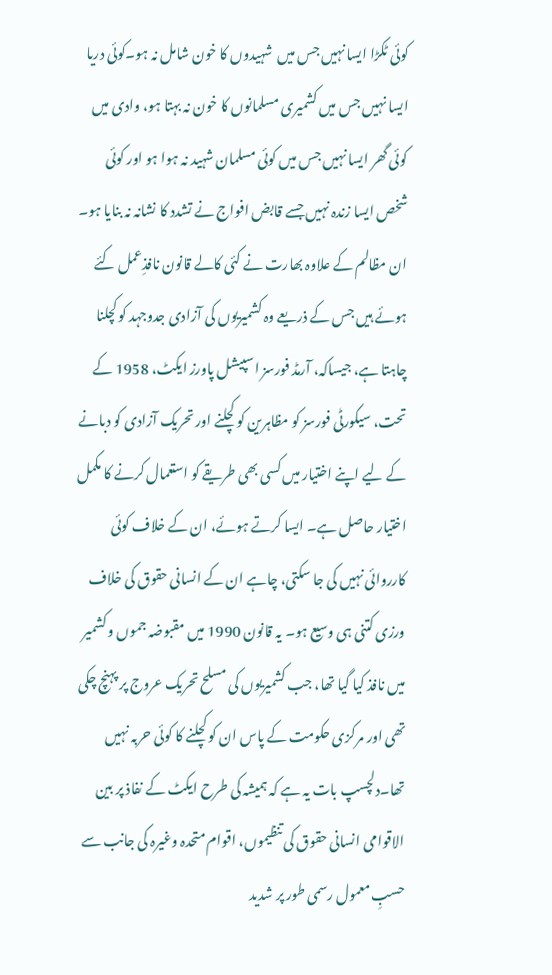کوئی ٹکڑا ایسا نہیں جس میں  شہیدوں کا خون شامل نہ ہو۔کوئی دریا ایسا نہیں جس میں کشمیری مسلمانوں کا خون نہ بہتا ہو، وادی میں کوئی گھر ایسا نہیں جس میں کوئی مسلمان شہید نہ ہوا ہو اور کوئی شخص ایسا زندہ نہیں جسے قابض افواج نے تشدد کا نشانہ نہ بنایا ہو۔ ان مظالم کے علاوہ بھارت نے کئی کالے قانون نافذِعمل کئے ہوئے ہیں جس کے ذریعے وہ کشمیریوں کی آزادی جدوجہد کو کچلنا چاہتا ہے، جیساکہ، آرمڈ فورسز اسپیشل پاورز ایکٹ، 1958 کے تحت، سیکورٹی فورسز کو مظاہرین کو کچلنے اور تحریک آزادی کو دبانے کے لیے اپنے اختیار میں کسی بھی طریقے کو استعمال کرنے کا مکمل اختیار حاصل ہے۔ ایسا کرتے ہوئے، ان کے خلاف کوئی کارروائی نہیں کی جا سکتی، چاہے ان کے انسانی حقوق کی خلاف ورزی کتنی ہی وسیع ہو۔ یہ قانون 1990 میں مقبوضہ جموں و کشمیر میں نافذ کیا گیا تھا، جب کشمیریوں کی مسلح تحریک عروج پر پہنچ چکی تھی اور مرکزی حکومت کے پاس ان کو کچلنے کا کوئی حربہ نہیں تھا۔دلچسپ بات یہ ہے کہ ہمیشہ کی طرح ایکٹ کے نفاذ پر بین الاقوامی انسانی حقوق کی تنظیموں، اقوام متحدہ وغیرہ کی جانب سے حسبِ معمول رسمی طور پر شدید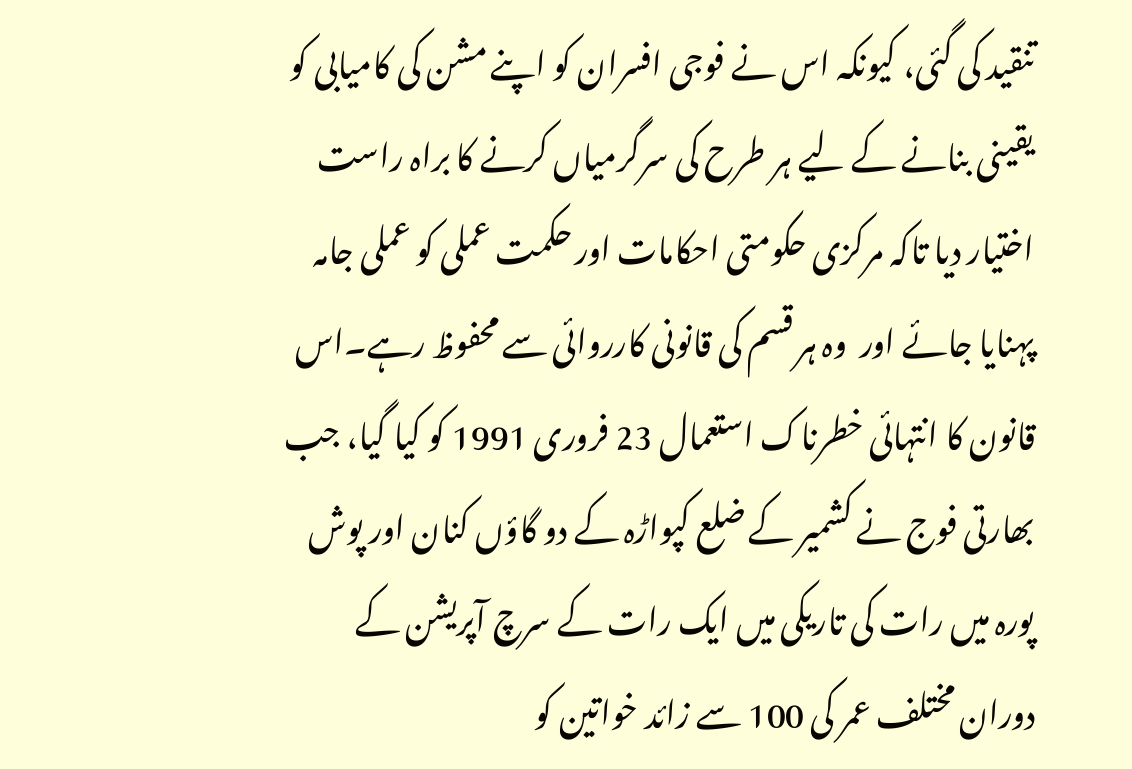تنقید کی گئی، کیونکہ اس نے فوجی افسران کو اپنے مشن کی کامیابی کو یقینی بنانے کے لیے ہر طرح کی سرگرمیاں کرنے کا براہ راست اختیار دیا تاکہ مرکزی حکومتی احکامات اور حکمت عملی کو عملی جامہ پہنایا جائے اور  وہ ہر قسم کی قانونی کارروائی سے محفوظ رہے۔اس قانون کا انتہائی خطرناک استعمال 23 فروری 1991 کو کیا گیا، جب بھارتی فوج نے کشمیر کے ضلع کپواڑہ کے دو گاؤں کنان اور پوش پورہ میں رات کی تاریکی میں ایک رات کے سرچ آپریشن کے دوران مختلف عمر کی 100 سے زائد خواتین کو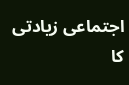اجتماعی زیادتی کا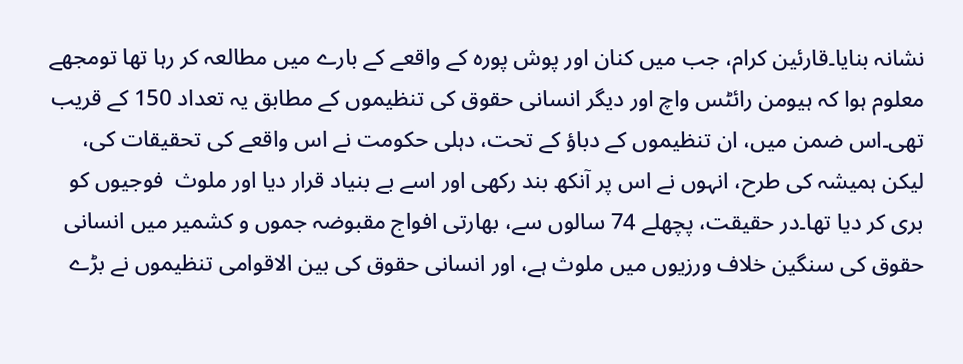نشانہ بنایا۔قارئین کرام، جب میں کنان اور پوش پورہ کے واقعے کے بارے میں مطالعہ کر رہا تھا تومجھے معلوم ہوا کہ ہیومن رائٹس واچ اور دیگر انسانی حقوق کی تنظیموں کے مطابق یہ تعداد 150 کے قریب تھی۔اس ضمن میں، ان تنظیموں کے دباؤ کے تحت، دہلی حکومت نے اس واقعے کی تحقیقات کی، لیکن ہمیشہ کی طرح، انہوں نے اس پر آنکھ بند رکھی اور اسے بے بنیاد قرار دیا اور ملوث  فوجیوں کو بری کر دیا تھا۔در حقیقت، پچھلے 74 سالوں سے، بھارتی افواج مقبوضہ جموں و کشمیر میں انسانی حقوق کی سنگین خلاف ورزیوں میں ملوث ہے، اور انسانی حقوق کی بین الاقوامی تنظیموں نے بڑے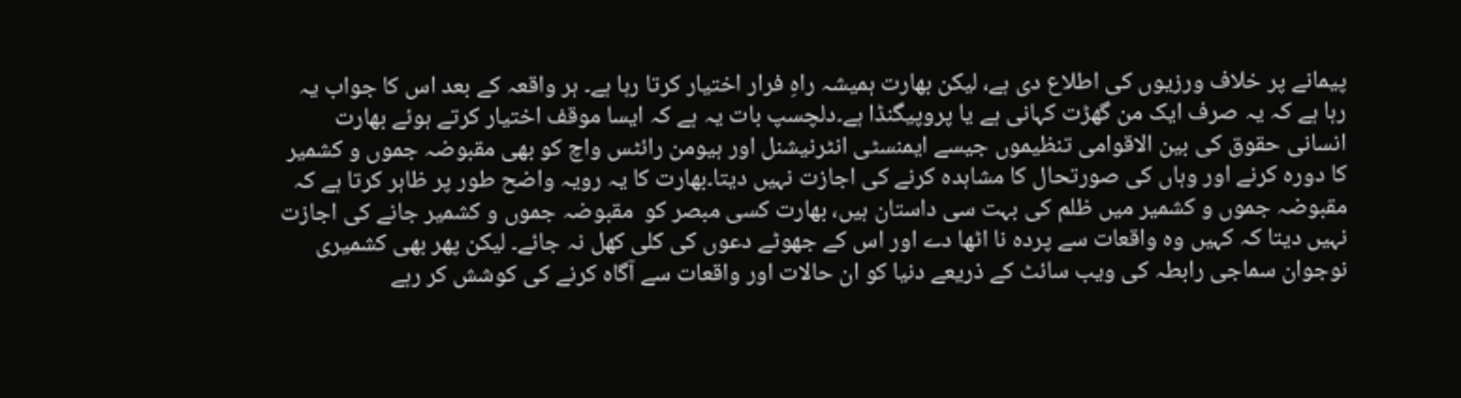پیمانے پر خلاف ورزیوں کی اطلاع دی ہے، لیکن بھارت ہمیشہ راہِ فرار اختیار کرتا رہا ہے۔ ہر واقعہ کے بعد اس کا جواب یہ رہا ہے کہ یہ صرف ایک من گھڑت کہانی ہے یا پروپیگنڈا ہے۔دلچسپ بات یہ ہے کہ ایسا موقف اختیار کرتے ہوئے بھارت انسانی حقوق کی بین الاقوامی تنظیموں جیسے ایمنسٹی انٹرنیشنل اور ہیومن رائٹس واچ کو بھی مقبوضہ جموں و کشمیر کا دورہ کرنے اور وہاں کی صورتحال کا مشاہدہ کرنے کی اجازت نہیں دیتا۔بھارت کا یہ رویہ واضح طور پر ظاہر کرتا ہے کہ مقبوضہ جموں و کشمیر میں ظلم کی بہت سی داستان ہیں، بھارت کسی مبصر کو  مقبوضہ جموں و کشمیر جانے کی اجازت نہیں دیتا کہ کہیں وہ واقعات سے پردہ نا اٹھا دے اور اس کے جھوٹے دعوں کی کلی کھل نہ جائے۔ لیکن پھر بھی کشمیری نوجوان سماجی رابطہ کی ویب سائٹ کے ذریعے دنیا کو ان حالات اور واقعات سے آگاہ کرنے کی کوشش کر رہے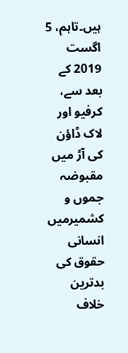ہیں۔تاہم، 5 اگست 2019 کے بعد سے، کرفیو اور لاک ڈاؤن کی آڑ میں مقبوضہ جموں و کشمیرمیں انسانی حقوق کی بدترین خلاف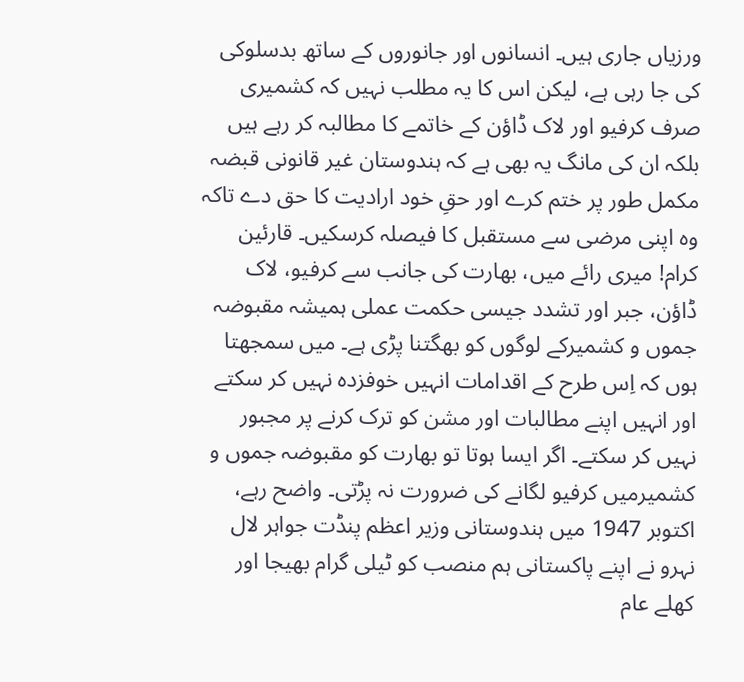ورزیاں جاری ہیں۔ انسانوں اور جانوروں کے ساتھ بدسلوکی کی جا رہی ہے، لیکن اس کا یہ مطلب نہیں کہ کشمیری صرف کرفیو اور لاک ڈاؤن کے خاتمے کا مطالبہ کر رہے ہیں بلکہ ان کی مانگ یہ بھی ہے کہ ہندوستان غیر قانونی قبضہ مکمل طور پر ختم کرے اور حقِ خود ارادیت کا حق دے تاکہ وہ اپنی مرضی سے مستقبل کا فیصلہ کرسکیں۔ قارئین کرام! میری رائے میں، بھارت کی جانب سے کرفیو، لاک ڈاؤن، جبر اور تشدد جیسی حکمت عملی ہمیشہ مقبوضہ جموں و کشمیرکے لوگوں کو بھگتنا پڑی ہے۔ میں سمجھتا  ہوں کہ اِس طرح کے اقدامات انہیں خوفزدہ نہیں کر سکتے اور انہیں اپنے مطالبات اور مشن کو ترک کرنے پر مجبور نہیں کر سکتے۔ اگر ایسا ہوتا تو بھارت کو مقبوضہ جموں و کشمیرمیں کرفیو لگانے کی ضرورت نہ پڑتی۔ واضح رہے، اکتوبر 1947 میں ہندوستانی وزیر اعظم پنڈت جواہر لال نہرو نے اپنے پاکستانی ہم منصب کو ٹیلی گرام بھیجا اور کھلے عام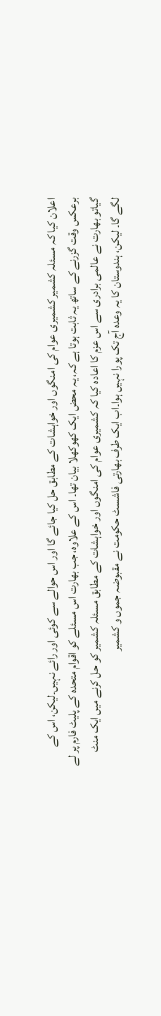اعلان کیا کہ مسئلہ کشمیر کشمیری عوام کی امنگوں اور خواہشات کے مطابق حل کیا جائے گا اور اس حوالے سے کوئی اور رائے نہیں۔لیکن، اس کے برعکس وقت گزرنے کے ساتھ یہ ثابت ہوتا ہے کہ، یہ محض ایک کھوکھلا بیان تھا۔ اس کے علاوہ، جب بھارت اس مسئلے کو اقوام متحدہ کے پلیٹ فارم پر لے گیاتو بھارت نے عالمی برادری سے اس عزم کا اعادہ کیا کہ کشمیری عوام کی امنگوں اور خواہشات کے مطابق مسئلہ کشمیر کو حل کرنے میں ایک منٹ لگے گا۔ لیکن، ہندوستان کا یہ وعدہ آج تک پورا نہیں ہوا۔اب ایک طرف بھارتی فاشسٹ حکومت نے مقبوضہ جموں و کشمیر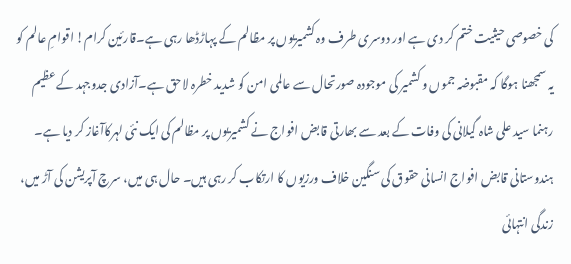کی خصوصی حیثیت ختم کر دی ہے اور دوسری طرف وہ کشمیریوں پر مظالم کے پہاڑڈھا رہی ہے۔قارئین کرام! اقوامِ عالم کو یہ سمجھنا ہوگا کہ مقبوضہ جموں و کشمیر کی موجودہ صورتحال سے عالمی امن کو شدید خطرہ لاحق ہے۔آزادی جدوجہد کے عظیم رہنما سید علی شاہ گیلانی کی وفات کے بعد سے بھارتی قابض افواج نے کشمیریوں پر مظالم کی ایک نئی لہرکاآغاز کر دیا ہے۔ ہندوستانی قابض افواج انسانی حقوق کی سنگین خلاف ورزیوں کا ارتکاب کر رہی ہیں۔ حال ہی میں، سرچ آپریشن کی آڑ میں، زندگی انتہائی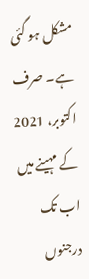مشکل ہو گئی ہے۔ صرف اکتوبر، 2021 کے مہینے میں اب تک درجنوں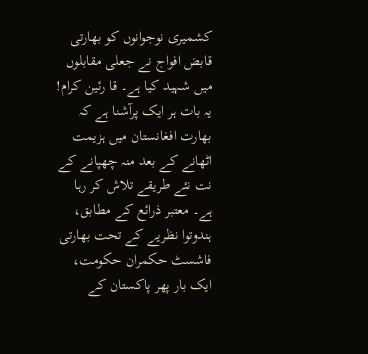کشمیری نوجوانوں کو بھارتی قابض افواج نے جعلی مقابلوں میں شہید کیا ہے۔ قا رئین کرام! یہ بات ہر ایک پرآشنا ہے کہ بھارت افغانستان میں ہزیمت اٹھانے کے بعد منہ چھپانے کے نت نئے طریقے تلاش کر رہا ہے۔ معتبر ذرائع کے مطابق، ہندوتوا نظریے کے تحت بھارتی فاشسٹ حکمران حکومت، ایک بار پھر پاکستان کے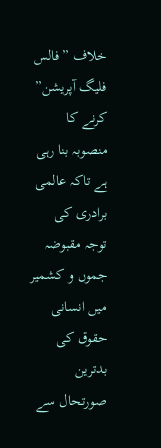خلاف ”فالس فلیگ آپریشن” کرنے کا منصوبہ بنا رہی ہے تاکہ عالمی برادری کی توجہ مقبوضہ جموں و کشمیر میں انسانی حقوق کی بدترین صورتحال سے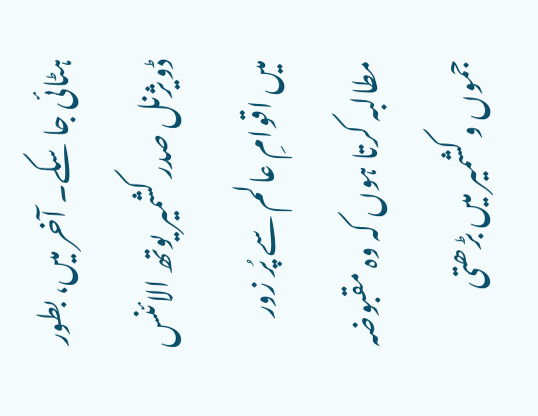ہٹائی جا سکے۔ آخر میں، بطور ڈویژنل صدر کشمیر یوتھ الائنس میں اقوامِ عالم سے پُر زور مطالبہ کرتا ہوں کہ وہ مقبوضہ جموں و کشمیر میں بڑھتی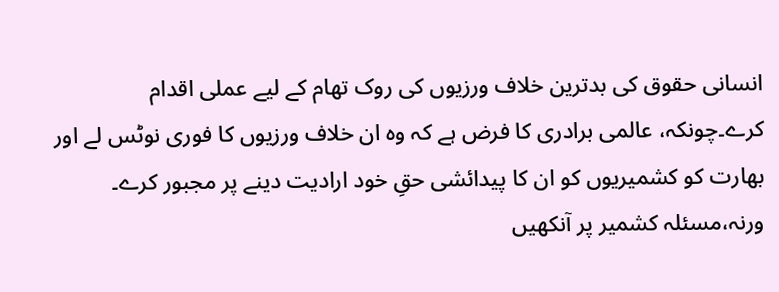انسانی حقوق کی بدترین خلاف ورزیوں کی روک تھام کے لیے عملی اقدام کرے۔چونکہ، عالمی برادری کا فرض ہے کہ وہ ان خلاف ورزیوں کا فوری نوٹس لے اور بھارت کو کشمیریوں کو ان کا پیدائشی حقِ خود ارادیت دینے پر مجبور کرے۔ ورنہ،مسئلہ کشمیر پر آنکھیں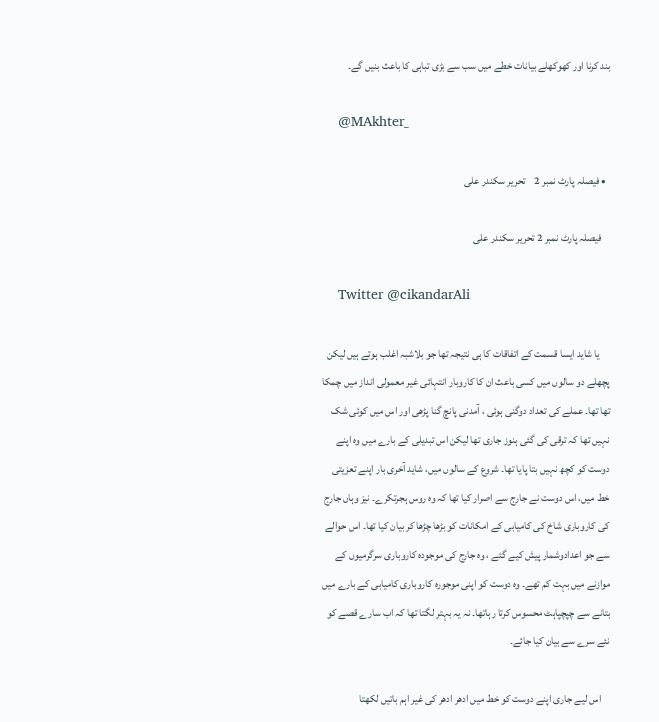بند کرنا اور کھوکھلے بیانات خطے میں سب سے بڑی تباہی کا باعث بنیں گے۔

    @MAkhter_

  • فیصلہ پارٹ نمبر 2    تحریر سکندر علی

    فیصلہ پارٹ نمبر 2 تحریر سکندر علی

    Twitter @cikandarAli

     یا شاید ایسا قسمت کے اتفاقات کا ہی نتیجہ تھا جو بلاشبہ اغلب ہوتے ہیں لیکن پچھلے دو سالوں میں کسی باعث ان کا کاروبار انتہائی غیر معمولی انداز میں چمکا تھا تھا۔ عملے کی تعداد دوگنی ہوئی ، آمدنی پانچ گنا پڑھی اور اس میں کوئی شک نہیں تھا کہ ترقی کی گئی ہنوز جاری تھا لیکن اس تبدیلی کے بارے میں وہ اپنے دوست کو کچھ نہیں بتا پایا تھا۔ شروع کے سالوں میں، شاید آخری بار اپنے تعزیتی خط میں، اس دوست نے جارج سے اصرار کیا تھا کہ وہ روس ہجرتکرے۔ نیز وہاں جارج کی کاروباری شاخ کی کامیابی کے امکانات کو بڑھا چڑھا کر بیان کیا تھا۔ اس حوالے سے جو اعدادوشمار پیش کیے گئے ، وہ جارج کی موجودہ کاروباری سرگرمیوں کے موازنے میں بہت کم تھے۔ وہ دوست کو اپنی موجوره کاروباری کامیابی کے بارے میں بتانے سے چپچپاہٹ محسوس کرتا رہاتھا۔ نہ یہ بہتر لگتا تھا کہ اب سارے قصے کو نئے سرے سے بیان کیا جائے۔

    اس لیے جاری اپنے دوست کو خط میں ادھر ادھر کی غیر اہم باتیں لکھتا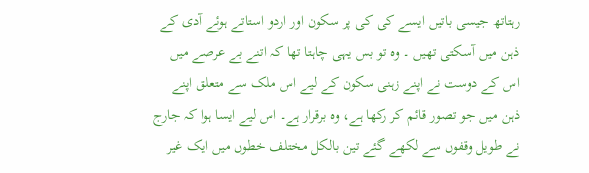رہتاتھ جیسی باتیں ایسے کی کی پر سکون اور اردو استاتے ہوئے آدی کے ذہن میں آسکتی تھیں ۔ وہ تو بس یہی چاہتا تھا کہ اتنے بے عرصے میں اس کے دوست نے اپنے زہنی سکون کے لیے اس ملک سے متعلق اپنے ذہن میں جو تصور قائم کر رکھا ہے، وہ برقرار ہے۔ اس لیے ایسا ہوا کہ جارج نے طویل وقفوں سے لکھے گئے تین بالکل مختلف خطوں میں ایک غیر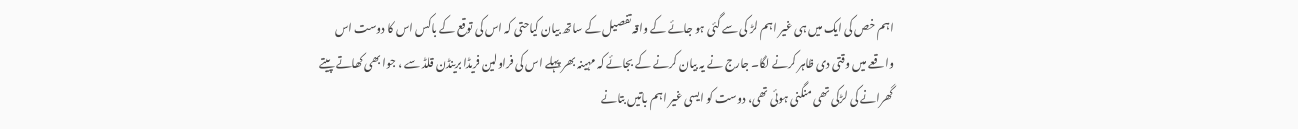اہم خص کی ایک میں ہی غیر اہم لڑ کی سے گئی ہو جائے کے واقہ تفصیل کے ساتھ بیان کیاحتی کہ اس کی توقع کے باکس اس کا دوست اس واقعے میں وقتی دی ظاہر کرنے لگا۔ جارج نے یہ بیان کرنے کے بجائے کہ مہینہ بھر پہلے اس کی فراولین فریڈا برینڈن قلڈ سے ، جوا بھی کھاتے پیتے گھرانے کی لڑکی تھی منگنی ہوئی تھی، دوست کو ایسی غیر اہم باتیں بتانے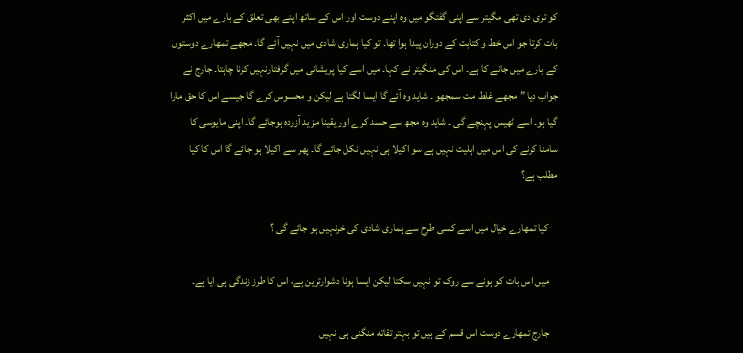کو تری دی تھی مگیتر سے اپنی گفتگو میں وہ اپنے دوست اور اس کے ساتھ اپنے بھی تعلق کے بارے میں اکثر بات کرتا جو اس خط و کتابت کے دوران پیدا ہوا تھا۔ تو کیا ہماری شادی میں نہیں آئے گا۔ مجھے تمھارے دوستوں کے بارے میں جانے کا ہے۔ اس کی منگیتر نے کہا۔ میں اسے کیا پریشانی میں گرفتارنہیں کرنا چاہتا۔ جارج نے جواب دیا ” مجھے غلط مت سمجھو ۔ شاید وہ آئے گا ایسا لگتا ہے لیکن و محسوس کرے گا جیسے اس کا حق مارا گیا ہو۔ اسے ٹھیس پہنچے گی ۔ شاید وہ مجھ سے حسد کرے اور یقینا مز ید آزرده ہوجائے گا۔ اپنی مایوسی کا سامنا کرنے کی اس میں اہلیت نہیں ہے سو اکیلا ہی نہیں نکل جائے گا۔ پھر سے اکیلا ہو جائے گا اس کا کیا مطلب ہے؟

    کیا تمھارے خیال میں اسے کسی طرح سے ہماری شادی کی خرنہیں ہو جائے گی ؟

    میں اس بات کو ہونے سے روک تو نہیں سکتا لیکن ایسا ہونا دشوارترین ہے، اس کا طرز زندگی ہی ایا ہے۔

    جارج تمھارے دوست اس قسم کے ہیں تو بہتر تقاته منگنی ہی نہیں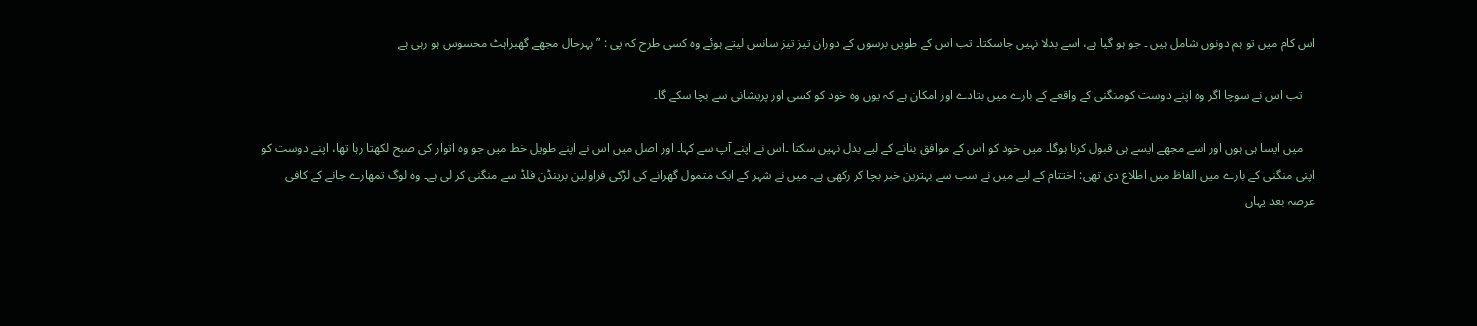اس کام میں تو ہم دونوں شامل ہیں ۔ جو ہو گیا ہے، اسے بدلا نہیں جاسکتا۔ تب اس کے طویں برسوں کے دوران تیز تیز سانس لیتے ہوئے وہ کسی طرح کہ پی : ” بہرحال مجھے گھبراہٹ محسوس ہو رہی ہے

    تب اس نے سوچا اگر وہ اپنے دوست کومنگنی کے واقعے کے بارے میں بتادے اور امکان ہے کہ یوں وہ خود کو کسی اور پریشانی سے بچا سکے گا۔

    میں ایسا ہی ہوں اور اسے مجھے ایسے ہی قبول کرنا ہوگا۔ میں خود کو اس کے موافق بنانے کے لیے بدل نہیں سکتا ۔اس نے اپنے آپ سے کہا۔ اور اصل میں اس نے اپنے طویل خط میں جو وہ اتوار کی صبح لکھتا رہا تھا، اپنے دوست کو اپنی منگنی کے بارے میں الفاظ میں اطلاع دی تھی: اختتام کے لیے میں نے سب سے بہترین خبر بچا کر رکھی ہے۔ میں نے شہر کے ایک متمول گھرانے کی لڑکی فراولین برینڈن فلڈ سے منگنی کر لی ہے۔ وہ لوگ تمھارے جانے کے کافی عرصہ بعد یہاں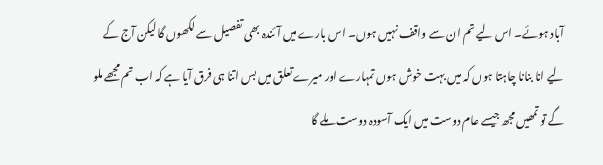آباد ہوئے۔ اس لیے تم ان سے واقف نہیں ہوں۔ اس بارے میں آئندہ بھی تفصیل سے لکھوں گا لیکن آج کے لیے انا بنانا چاہتا ہوں کہ میں بہت خوش ہوں تمہارے اور میرے تعلق میں بس اتنا ہی فرق آیا ہے کہ اب تم مجھے ملو گے تو تمھیں مجھ جیسے عام دوست میں ایک آسودہ دوست ملے گا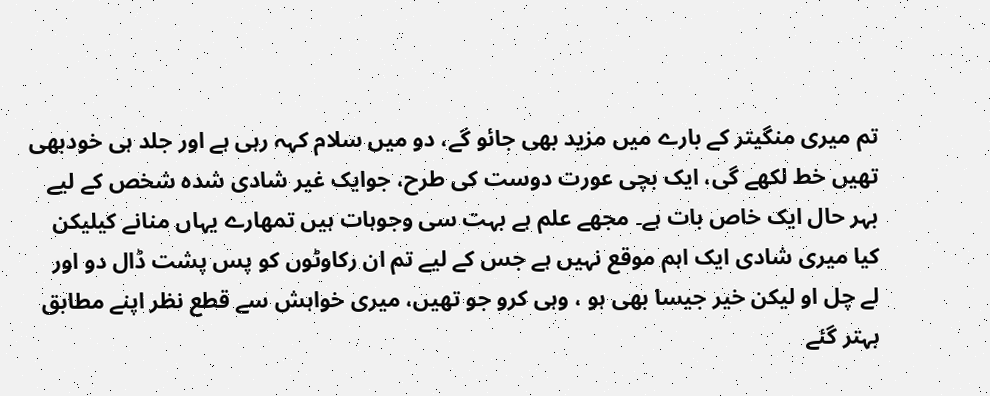تم میری منگیتر کے بارے میں مزید بھی جائو گے، دو میں سلام کہہ رہی ہے اور جلد ہی خودبھی تھیں خط لکھے گی، ایک بچی عورت دوست کی طرح، جوایک غیر شادی شدہ شخص کے لیے بہر حال ایک خاص بات ہے۔ مجھے علم ہے بہت سی وجوہات ہیں تمھارے یہاں منانے کیلیکن کیا میری شادی ایک اہم موقع نہیں ہے جس کے لیے تم ان رکاوٹوں کو پس پشت ڈال دو اور لے چل او لیکن خیر جیسا بھی ہو ، وہی کرو جو تھیں، میری خواہش سے قطع نظر اپنے مطابق بہتر گئے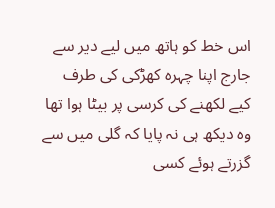اس خط کو ہاتھ میں لیے دیر سے جارج اپنا چہرہ کھڑکی کی طرف کیے لکھنے کی کرسی پر بیٹا ہوا تھا وہ دیکھ ہی نہ پایا کہ گلی میں سے گزرتے ہوئے کسی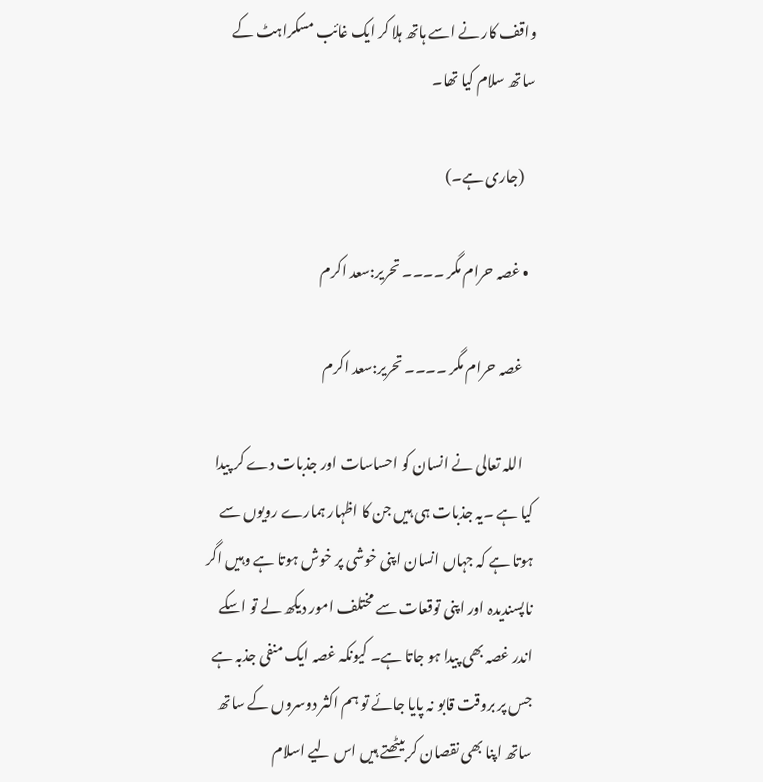واقف کار نے اسے ہاتھ ہلا کر ایک غائب مسکراہٹ کے ساتھ سلام کیا تھا۔

    (جاری ہے۔)

  • غصہ حرام مگر ۔۔۔۔ تحریر:سعد اکرم

    غصہ حرام مگر ۔۔۔۔ تحریر:سعد اکرم

    اللہ تعالی نے انسان کو احساسات اور جذبات دے کر پیدا کیا ہے ۔یہ جذبات ہی ہیں جن کا اظہار ہمارے رویوں سے ہوتا ہے کہ جہاں انسان اپنی خوشی پر خوش ہوتا ہے وہیں اگر ناپسندیدہ اور اپنی توقعات سے مختلف امور دیکھ لے تو اسکے اندر غصہ بھی پیدا ہو جاتا ہے۔ کیونکہ غصہ ایک منفی جذبہ ہے جس پر بروقت قابو نہ پایا جائے تو ہم اکثر دوسروں کے ساتھ ساتھ اپنا بھی نقصان کر بیٹھتے ہیں اس لیے اسلام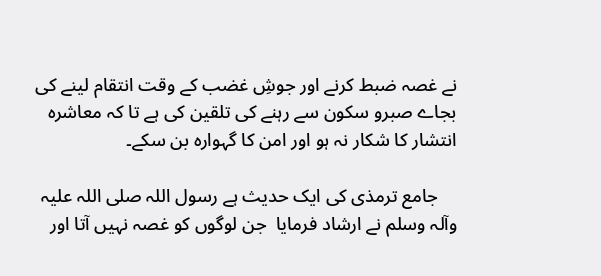نے غصہ ضبط کرنے اور جوشِ غضب کے وقت انتقام لینے کی بجاے صبرو سکون سے رہنے کی تلقین کی ہے تا کہ معاشرہ انتشار کا شکار نہ ہو اور امن کا گہوارہ بن سکے۔

    جامع ترمذی کی ایک حدیث ہے رسول اللہ صلی اللہ علیہ وآلہ وسلم نے ارشاد فرمایا  جن لوگوں کو غصہ نہیں آتا اور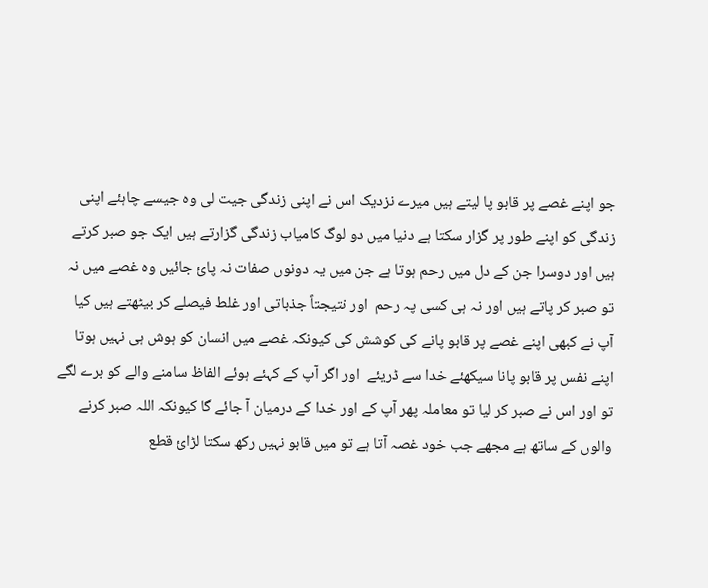جو اپنے غصے پر قابو پا لیتے ہیں میرے نزدیک اس نے اپنی زندگی جیت لی وہ جیسے چاہئے اپنی زندگی کو اپنے طور پر گزار سکتا ہے دنیا میں دو لوگ کامیاب زندگی گزارتے ہیں ایک جو صبر کرتے ہیں اور دوسرا جن کے دل میں رحم ہوتا ہے جن میں یہ دونوں صفات نہ پائ جائیں وہ غصے میں نہ تو صبر کر پاتے ہیں اور نہ ہی کسی پہ رحم  اور نتیجتاً جذباتی اور غلط فیصلے کر بیٹھتے ہیں کیا آپ نے کبھی اپنے غصے پر قابو پانے کی کوشش کی کیونکہ غصے میں انسان کو ہوش ہی نہیں ہوتا اپنے نفس پر قابو پانا سیکھئے خدا سے ڈریئے  اور اگر آپ کے کہئے ہوئے الفاظ سامنے والے کو برے لگے تو اور اس نے صبر کر لیا تو معاملہ پھر آپ کے اور خدا کے درمیان آ جائے گا کیونکہ اللہ صبر کرنے والوں کے ساتھ ہے مجھے جب خود غصہ آتا ہے تو میں قابو نہیں رکھ سکتا لڑائ قطع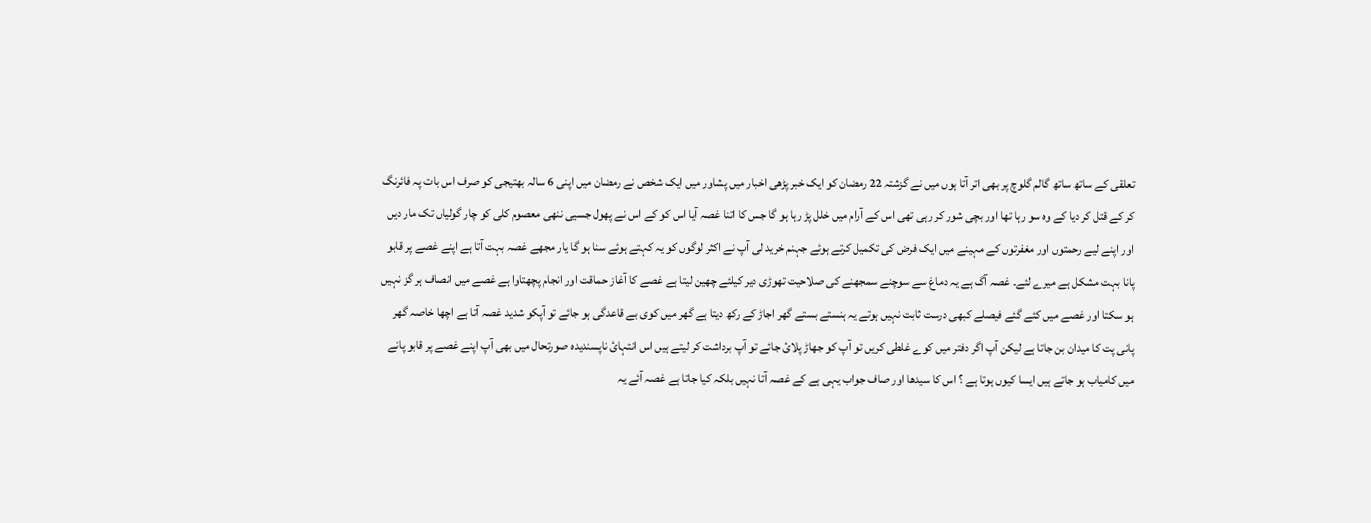تعلقی کے ساتھ ساتھ گالم گلوچ پر بھی اتر آتا ہوں میں نے گزشتہ 22 رمضان کو ایک خبر پڑھی اخبار میں پشاور میں ایک شخص نے رمضان میں اپنی 6 سالہ بھتیجی کو صرف اس بات پہ فائرنگ کر کے قتل کر دیا کے وہ سو رہا تھا اور بچی شور کر رہی تھی اس کے آرام میں خلل پڑ رہا ہو گا جس کا اتنا غصہ آیا اس کو کے اس نے پھول جسیی ننھی معصوم کلی کو چار گولیاں تک مار دیں اور اپنے لیے رحمتوں اور مغفرتوں کے مہینے میں ایک فرض کی تکمیل کرتے ہوئے جہنم خرید لی آپ نے اکثر لوگوں کو یہ کہتے ہوئے سنا ہو گا یار مجھے غصہ بہت آتا ہے اپنے غصے پر قابو پانا بہت مشکل ہے میرے لئے۔ غصہ آگ ہے یہ دماغ سے سوچنے سمجھنے کی صلاحیت تھوڑی دیر کیلئے چھین لیتا ہے غصے کا آغاز حماقت اور انجام پچھتاوا ہے غصے میں انصاف ہر گز نہیں ہو سکتا اور غصے میں کئے گئے فیصلے کبھی درست ثابت نہیں ہوتے یہ ہنستے بستے گھر اجاڑ کے رکھ دیتا ہے گھر میں کوی بے قاعدگی ہو جائے تو آپکو شدید غصہ آتا ہے اچھا خاصہ گھر پانی پت کا میدان بن جاتا ہے لیکن آپ اگر دفتر میں کوے غلطی کریں تو آپ کو جھاڑ پلائ جائے تو آپ برداشت کر لیتے ہیں اس انتہائ ناپسندیدہ صورتحال میں بھی آپ اپنے غصے پر قابو پانے میں کامیاب ہو جاتے ہیں ایسا کیوں ہوتا ہے ؟ اس کا سیدھا اور صاف جواب یہی ہے کے غصہ آتا نہیں بلکہ کیا جاتا ہے غصہ آئے یہ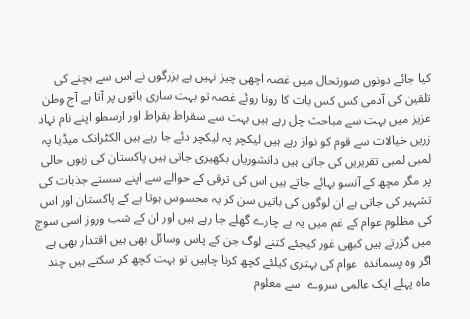کیا جائے دونوں صورتحال میں غصہ اچھی چیز نہیں ہے بزرگوں نے اس سے بچنے کی تلقین کی آدمی کس کس بات کا رونا روئے غصہ تو بہت ساری باتوں پر آتا ہے آج وطن عزیز میں بہت سے مباحث چل رہے ہیں بہت سے سقراط بقراط اور ارسطو اپنے نام نہاد زریں خیالات سے قوم کو نواز رہے ہیں لیکچر پہ لیکچر دئے جا رہے ہیں الکٹرانک میڈیا پہ لمبی لمبی تقریریں کی جاتی ہیں دانشوریاں بکھیری جاتی ہیں پاکستان کی زبوں حالی پر مگر مچھ کے آنسو بہائے جاتے ہیں اس کی ترقی کے حوالے سے اپنے سستے جذبات کی تشہیر کی جاتی ہے ان لوگوں کی باتیں سن کر یہ محسوس ہوتا ہے کے پاکستان اور اس کی مظلوم عوام کے غم میں یہ بے چارے گھلے جا رہے ہیں اور ان کے شب وروز اسی سوچ میں گزرتے ہیں کبھی غور کیجئے کتنے لوگ جن کے پاس وسائل بھی ہیں اقتدار بھی ہے اگر وہ پسماندہ  عوام کی بہتری کیلئے کچھ کرنا چاہیں تو بہت کچھ کر سکتے ہیں چند ماہ پہلے ایک عالمی سروے  سے معلوم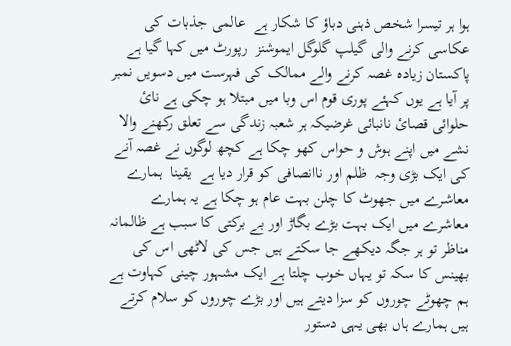ہوا ہر تیسرا شخص ذہنی دباؤ کا شکار ہے  عالمی جذبات کی عکاسی کرنے والی گیلپ گلوگل ایموشنز  رپورٹ میں کہا گیا ہے پاکستان زیادہ غصہ کرنے والے ممالک کی فہرست میں دسویں نمبر پر آیا ہے یوں کہئے پوری قوم اس وبا میں مبتلا ہو چکی ہے نائ حلوائی قصائ نانبائی غرضیکہ ہر شعبہ زندگی سے تعلق رکھنے والا نشے میں اپنے ہوش و حواس کھو چکا ہے کچھ لوگوں نے غصہ آنے کی ایک بڑی وجہ  ظلم اور ناانصافی کو قرار دیا ہے  یقینا  ہمارے  معاشرے میں جھوٹ کا چلن بہت عام ہو چکا ہے یہ ہمارے معاشرے میں ایک بہت بڑے بگاڑ اور بے برکتی کا سبب ہے ظالمانہ مناظر تو ہر جگہ دیکھے جا سکتے ہیں جس کی لاٹھی اس کی بھینس کا سکہ تو یہاں خوب چلتا ہے ایک مشہور چینی کہاوت ہے ہم چھوٹے چوروں کو سزا دیتے ہیں اور بڑے چوروں کو سلام کرتے ہیں ہمارے ہاں بھی یہی دستور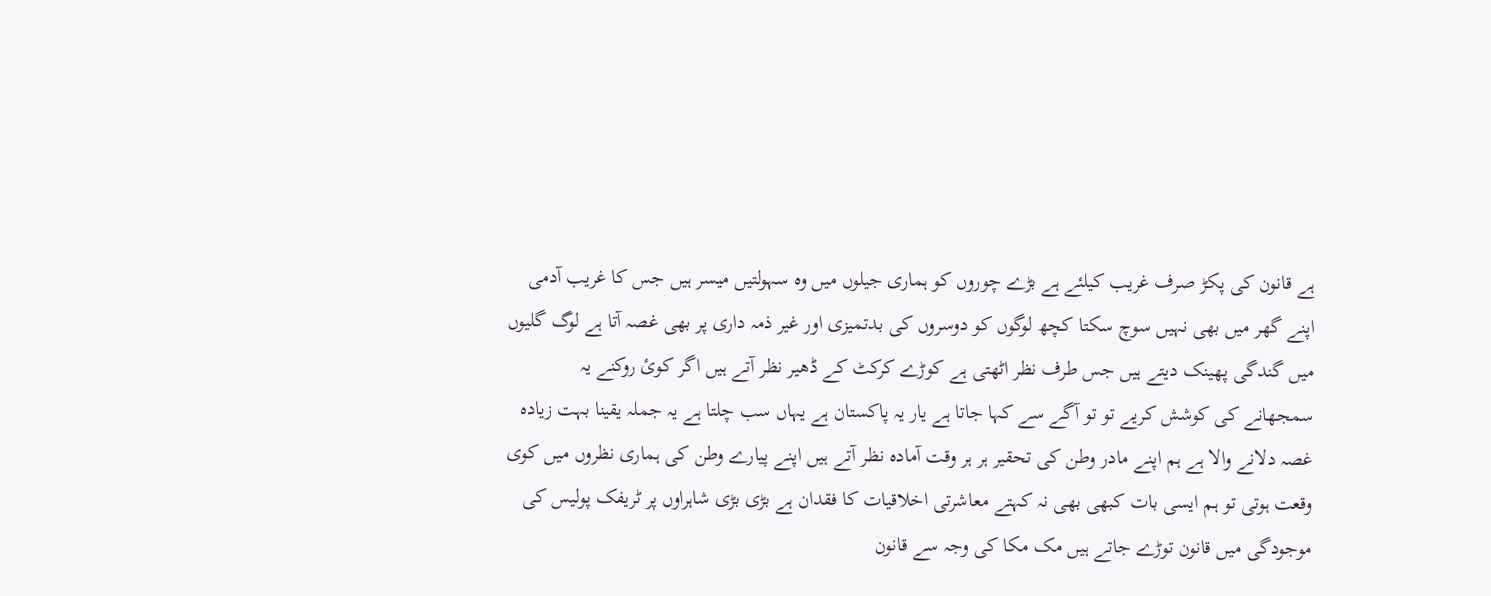ہے قانون کی پکڑ صرف غریب کیلئے ہے بڑے چوروں کو ہماری جیلوں میں وہ سہولتیں میسر ہیں جس کا غریب آدمی اپنے گھر میں بھی نہیں سوچ سکتا کچھ لوگوں کو دوسروں کی بدتمیزی اور غیر ذمہ داری پر بھی غصہ آتا ہے لوگ گلیوں میں گندگی پھینک دیتے ہیں جس طرف نظر اٹھتی ہے کوڑے کرکٹ کے ڈھیر نظر آتے ہیں اگر کوئ روکنے یہ سمجھانے کی کوشش کریے تو تو آگے سے کہا جاتا ہے یار یہ پاکستان ہے یہاں سب چلتا ہے یہ جملہ یقینا بہت زیادہ غصہ دلانے والا ہے ہم اپنے مادر وطن کی تحقیر ہر ہر وقت آمادہ نظر آتے ہیں اپنے پیارے وطن کی ہماری نظروں میں کوی وقعت ہوتی تو ہم ایسی بات کبھی بھی نہ کہتے معاشرتی اخلاقیات کا فقدان ہے بڑی بڑی شاہراوں پر ٹریفک پولیس کی موجودگی میں قانون توڑے جاتے ہیں مک مکا کی وجہ سے قانون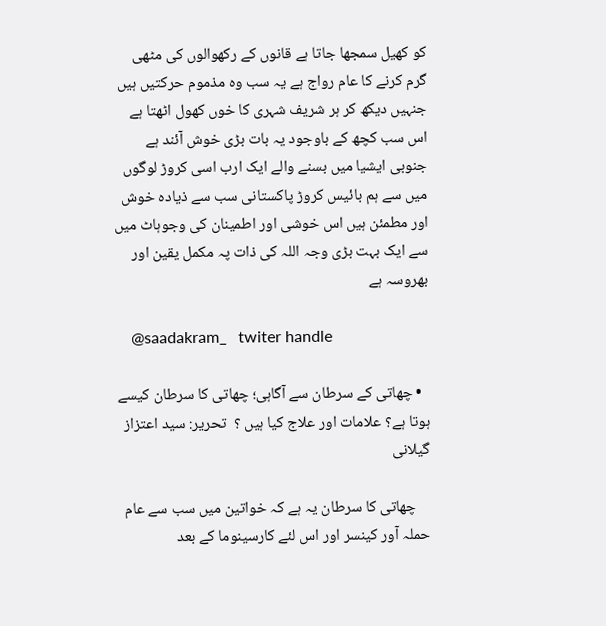کو کھیل سمجھا جاتا ہے قانوں کے رکھوالوں کی مٹھی گرم کرنے کا عام رواج ہے یہ سب وہ مذموم حرکتیں ہیں جنہیں دیکھ کر ہر شریف شہری کا خوں کھول اٹھتا ہے اس سب کچھ کے باوجود یہ بات بڑی خوش آئند ہے جنوبی ایشیا میں بسنے والے ایک ارب اسی کروڑ لوگوں میں سے ہم بائیس کروڑ پاکستانی سب سے ذیادہ خوش اور مطمئن ہیں اس خوشی اور اطمینان کی وجوہاٹ میں سے ایک بہت بڑی وجہ اللہ کی ذات پہ مکمل یقین اور بھروسہ ہے

    @saadakram_   twiter handle

  • چھاتی کے سرطان سے آگاہی؛ چھاتی کا سرطان کیسے ہوتا ہے؟ علامات اور علاج کیا ہیں ؟  تحریر: سید اعتزاز گیلانی

    چھاتی کا سرطان یہ ہے کہ خواتین میں سب سے عام حملہ آور کینسر اور اس لئے کارسینوما کے بعد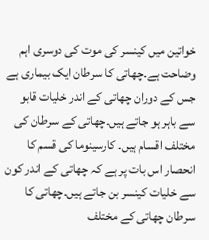خواتین میں کینسر کی موت کی دوسری اہم وضاحت ہے۔چھاتی کا سرطان ایک بیماری ہے جس کے دوران چھاتی کے اندر خلیات قابو سے باہر ہو جاتے ہیں۔چھاتی کے سرطان کی مختلف اقسام ہیں۔ کارسینوما کی قسم کا انحصار اس بات پر ہے کہ چھاتی کے اندر کون سے خلیات کینسر بن جاتے ہیں۔چھاتی کا سرطان چھاتی کے مختلف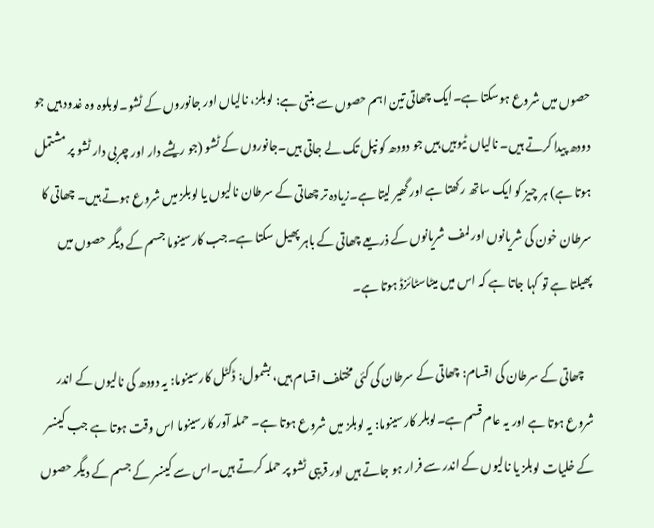حصوں میں شروع ہوسکتا ہے۔ایک چھاتی تین اہم حصوں سے بنتی ہے: لوبلز، نالیاں اور جانوروں کے ٹشو۔لوبلوہ وہ غدود ہیں جو دودھ پیدا کرتے ہیں۔ نالیاں ٹیوبیں ہیں جو دودھ کو نپل تک لے جاتی ہیں۔جانوروں کے ٹشو (جو ریشے دار اور چربی دار ٹشو پر مشتمل ہوتا ہے) ہر چیز کو ایک ساتھ رکھتا ہے اور گھیر لیتا ہے۔زیادہ تر چھاتی کے سرطان نالیوں یا لوبلز میں شروع ہوتے ہیں۔ چھاتی کا سرطان خون کی شریانوں اور لمف شریانوں کے ذریعے چھاتی کے باہر پھیل سکتا ہے۔جب کارسینوما جسم کے دیگر حصوں میں پھیلتا ہے تو کہا جاتا ہے کہ اس میں میٹاسٹائزڈ ہوتا ہے۔

    چھاتی کے سرطان کی اقسام: چھاتی کے سرطان کی کئی مختلف اقسام ہیں، بشمول: ڈکٹل کارسینوما: یہ دودھ کی نالیوں کے اندر شروع ہوتا ہے اور یہ عام قسم ہے۔لوبلر کارسینوما: یہ لوبلز میں شروع ہوتا ہے۔ حملہ آور کارسینوما اس وقت ہوتا ہے جب کینسر کے خلیات لوبلز یا نالیوں کے اندر سے فرار ہو جاتے ہیں اور قریبی ٹشو پر حملہ کرتے ہیں۔اس سے کینسر کے جسم کے دیگر حصوں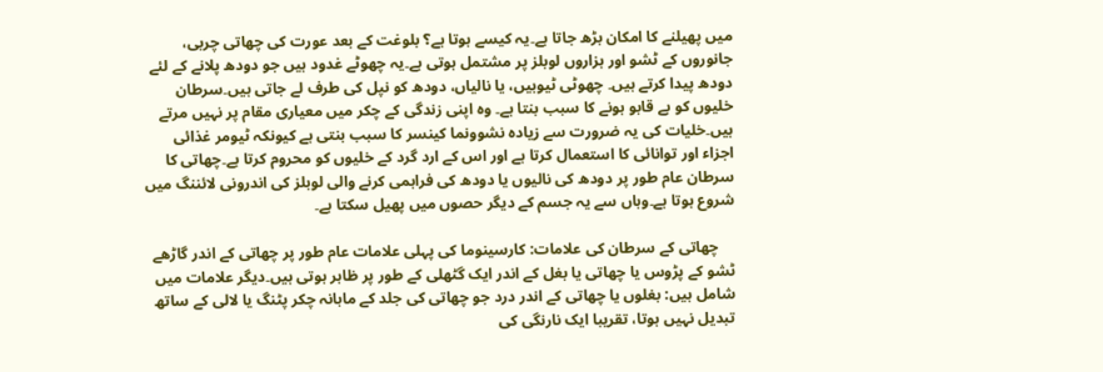میں پھیلنے کا امکان بڑھ جاتا ہے۔یہ کیسے ہوتا ہے؟ بلوغت کے بعد عورت کی چھاتی چربی، جانوروں کے ٹشو اور ہزاروں لوبلز پر مشتمل ہوتی ہے۔یہ چھوٹے غدود ہیں جو دودھ پلانے کے لئے دودھ پیدا کرتے ہیں۔ چھوٹی ٹیوبیں، یا نالیاں، دودھ کو نپل کی طرف لے جاتی ہیں۔سرطان خلیوں کو بے قابو ہونے کا سبب بنتا ہے۔ وہ اپنی زندگی کے چکر میں معیاری مقام پر نہیں مرتے ہیں۔خلیات کی یہ ضرورت سے زیادہ نشوونما کینسر کا سبب بنتی ہے کیونکہ ٹیومر غذائی اجزاء اور توانائی کا استعمال کرتا ہے اور اس کے ارد گرد کے خلیوں کو محروم کرتا ہے۔چھاتی کا سرطان عام طور پر دودھ کی نالیوں یا دودھ کی فراہمی کرنے والی لوبلز کی اندرونی لائننگ میں شروع ہوتا ہے۔وہاں سے یہ جسم کے دیگر حصوں میں پھیل سکتا ہے۔

    چھاتی کے سرطان کی علامات: کارسینوما کی پہلی علامات عام طور پر چھاتی کے اندر گاڑھے ٹشو کے پڑوس یا چھاتی یا بغل کے اندر ایک گٹھلی کے طور پر ظاہر ہوتی ہیں۔دیگر علامات میں شامل ہیں: بغلوں یا چھاتی کے اندر درد جو چھاتی کی جلد کے ماہانہ چکر پٹنگ یا لالی کے ساتھ تبدیل نہیں ہوتا، تقریبا ایک نارنگی کی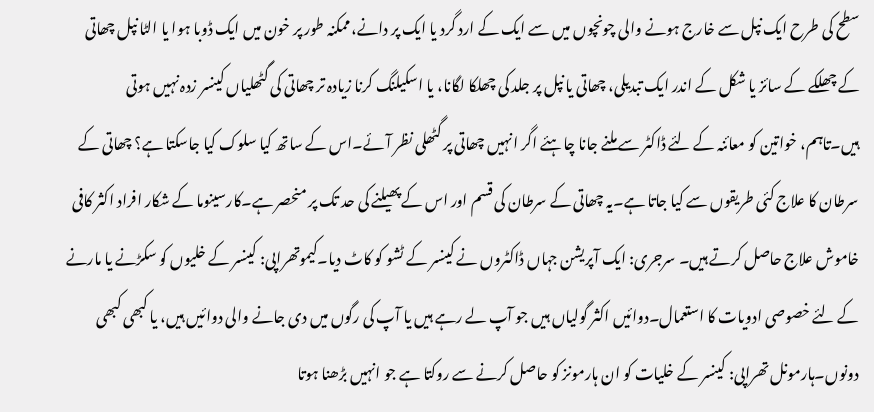سطح کی طرح ایک نپل سے خارج ہونے والی چونچوں میں سے ایک کے ارد گرد یا ایک پر دانے، ممکنہ طور پر خون میں ایک ڈوبا ہوا یا الٹا نپل چھاتی کے چھلکے کے سائز یا شکل کے اندر ایک تبدیلی، چھاتی یا نپل پر جلد کی چھلکا لگانا، یا اسکیلنگ کرنا زیادہ تر چھاتی کی گٹھلیاں کینسر زدہ نہیں ہوتی ہیں۔تاہم، خواتین کو معائنہ کے لئے ڈاکٹر سے ملنے جانا چاہئے اگر انہیں چھاتی پر گٹھلی نظر آئے۔اس کے ساتھ کیا سلوک کیا جاسکتا ہے؟ چھاتی کے سرطان کا علاج کئی طریقوں سے کیا جاتا ہے۔یہ چھاتی کے سرطان کی قسم اور اس کے پھیلنے کی حد تک پر منحصر ہے۔کارسینوما کے شکار افراد اکثر کافی خاموش علاج حاصل کرتے ہیں۔ سرجری: ایک آپریشن جہاں ڈاکٹروں نے کینسر کے ٹشو کو کاٹ دیا۔کیموتھراپی: کینسر کے خلیوں کو سکڑنے یا مارنے کے لئے خصوصی ادویات کا استعمال۔دوائیں اکثر گولیاں ہیں جو آپ لے رہے ہیں یا آپ کی رگوں میں دی جانے والی دوائیں ہیں، یا کبھی کبھی دونوں۔ہارمونل تھراپی: کینسر کے خلیات کو ان ہارمونز کو حاصل کرنے سے روکتا ہے جو انہیں بڑھنا ہوتا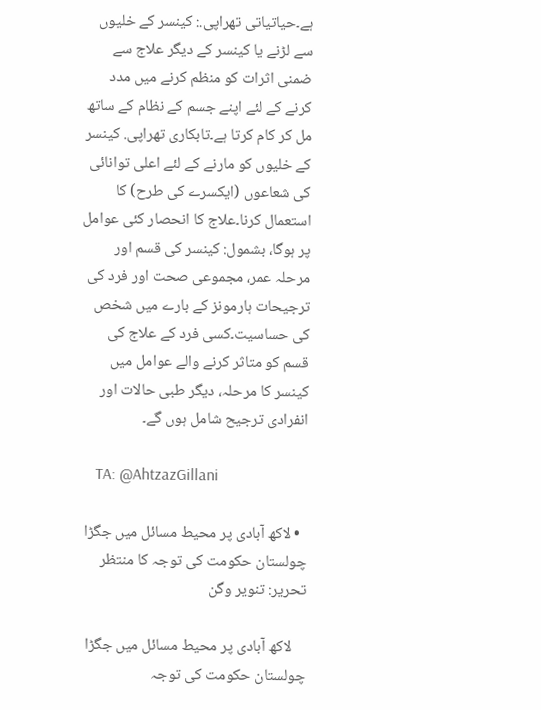ہے۔حیاتیاتی تھراپی.: کینسر کے خلیوں سے لڑنے یا کینسر کے دیگر علاج سے ضمنی اثرات کو منظم کرنے میں مدد کرنے کے لئے اپنے جسم کے نظام کے ساتھ مل کر کام کرتا ہے۔تابکاری تھراپی. کینسر کے خلیوں کو مارنے کے لئے اعلی توانائی کی شعاعوں (ایکسرے کی طرح) کا استعمال کرنا۔علاج کا انحصار کئی عوامل پر ہوگا، بشمول: کینسر کی قسم اور مرحلہ عمر، مجموعی صحت اور فرد کی ترجیحات ہارمونز کے بارے میں شخص کی حساسیت۔کسی فرد کے علاج کی قسم کو متاثر کرنے والے عوامل میں کینسر کا مرحلہ، دیگر طبی حالات اور انفرادی ترجیح شامل ہوں گے۔

    TA: @AhtzazGillani

  • لاکھ آبادی پر محیط مسائل میں جگڑا چولستان حکومت کی توجہ کا منتظر   تحریر: تنویر وگن

    لاکھ آبادی پر محیط مسائل میں جگڑا چولستان حکومت کی توجہ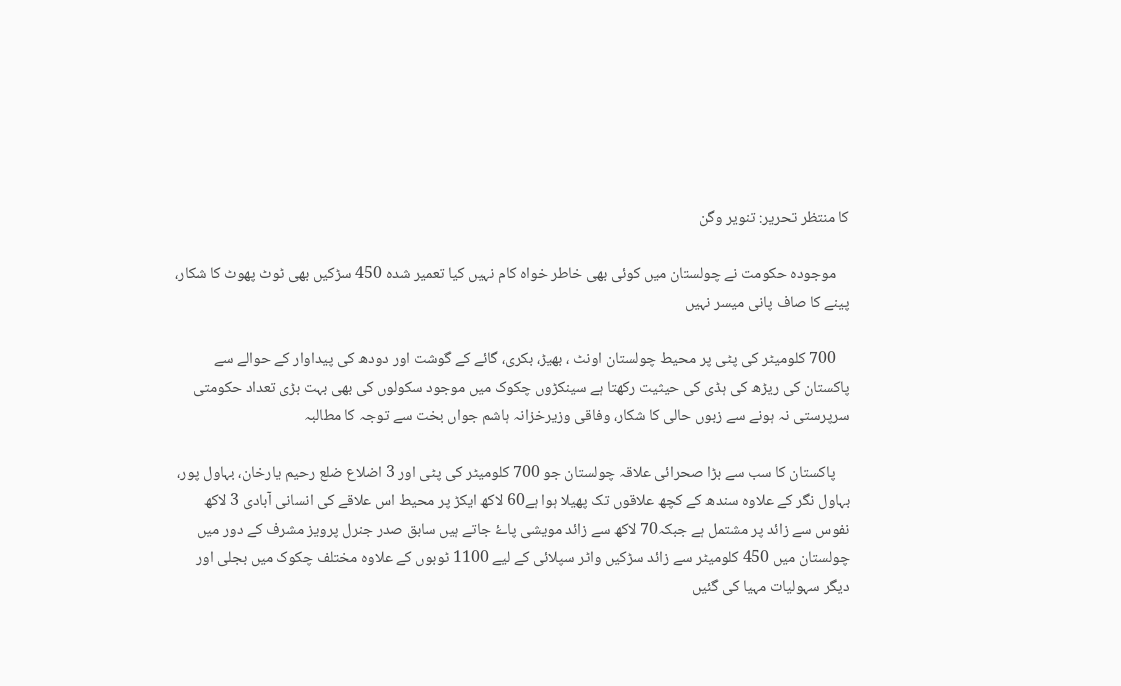کا منتظر تحریر: تنویر وگن

    موجودہ حکومت نے چولستان میں کوئی بھی خاطر خواہ کام نہیں کیا تعمیر شدہ 450 سڑکیں بھی ٹوٹ پھوٹ کا شکار، پینے کا صاف پانی میسر نہیں

    700 کلومیٹر کی پٹی پر محیط چولستان اونٹ ، بھیڑ، بکری، گائے کے گوشت اور دودھ کی پیداوار کے حوالے سے پاکستان کی ریڑھ کی ہڈی کی حیثیت رکھتا ہے سینکڑوں چکوک میں موجود سکولوں کی بھی بہت بڑی تعداد حکومتی سرپرستی نہ ہونے سے زبوں حالی کا شکار، وفاقی وزیرخزانہ ہاشم جواں بخت سے توجہ کا مطالبہ

    پاکستان کا سب سے بڑا صحرائی علاقہ چولستان جو 700 کلومیٹر کی پٹی اور 3 اضلاع ضلع رحیم یارخان، بہاول پور، بہاول نگر کے علاوہ سندھ کے کچھ علاقوں تک پھیلا ہوا ہے60 لاکھ ایکڑ پر محیط اس علاقے کی انسانی آبادی 3 لاکھ نفوس سے زائد پر مشتمل ہے جبکہ70 لاکھ سے زائد مویشی پاۓ جاتے ہیں سابق صدر جنرل پرویز مشرف کے دور میں چولستان میں 450 کلومیٹر سے زائد سڑکیں واٹر سپلائی کے لیے 1100 ٹوبوں کے علاوہ مختلف چکوک میں بجلی اور دیگر سہولیات مہیا کی گئیں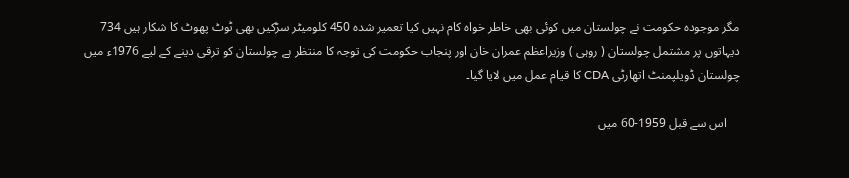مگر موجودہ حکومت نے چولستان میں کوئی بھی خاطر خواہ کام نہیں کیا تعمیر شدہ 450 کلومیٹر سڑکیں بھی ٹوٹ پھوٹ کا شکار ہیں 734 دیہاتوں پر مشتمل چولستان ( روہی ) وزیراعظم عمران خان اور پنجاب حکومت کی توجہ کا منتظر ہے چولستان کو ترقی دینے کے لیے 1976ء میں چولستان ڈویلپمنٹ اتھارٹی CDA کا قیام عمل میں لایا گیا۔

    اس سے قبل 1959-60 میں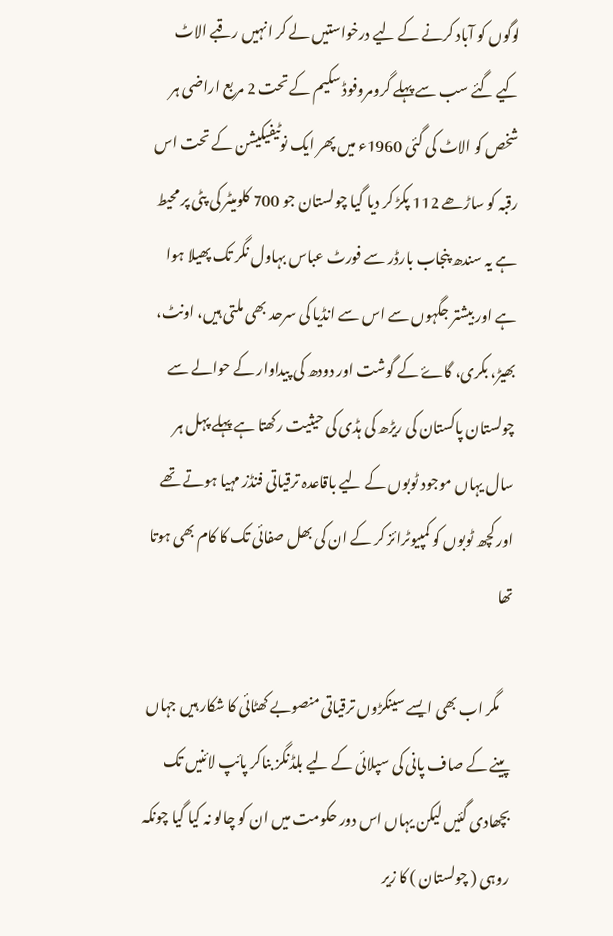لوگوں کو آباد کرنے کے لیے درخواستیں لے کر انہیں رقبے الاٹ کیے گئے سب سے پہلے گرومروفوڈ سکیم کے تحت 2 مربع اراضی ہر شخص کو الاٹ کی گئی 1960ء میں پھر ایک نوٹیفیکیشن کے تحت اس رقبہ کو ساڑھے 112 پکڑ کر دیا گیا چولستان جو 700 کلومیٹر کی پٹی پر محیط ہے یہ سندھ پنجاب بارڈر سے فورٹ عباس بہاول نگر تک پھیلا ہوا ہے اور بیشتر جگہوں سے اس سے انڈیا کی سرحد بھی ملتی ہیں، اونٹ، بھیڑ، بکری، گاۓ کے گوشت اور دودھ کی پیداوار کے حوالے سے چولستان پاکستان کی ریڑھ کی ہڈی کی حیثیت رکھتا ہے پہلے پہل ہر سال یہاں موجود ٹوبوں کے لیے باقاعدہ ترقیاتی فنڈز مہیا ہوتے تھے اور کچھ ٹوبوں کو کمپیوٹرائز کر کے ان کی بھل صفائی تک کا کام بھی ہوتا تھا

    مگر اب بھی ایسے سینکڑوں ترقیاتی منصوبے کھٹائی کا شکار ہیں جہاں پینے کے صاف پانی کی سپلائی کے لیے بلڈنگز بناکر پائپ لائنیں تک بچھادی گئیں لیکن یہاں اس دور حکومت میں ان کو چالو نہ کیا گیا چونکہ روہی ( چولستان ) کا زیر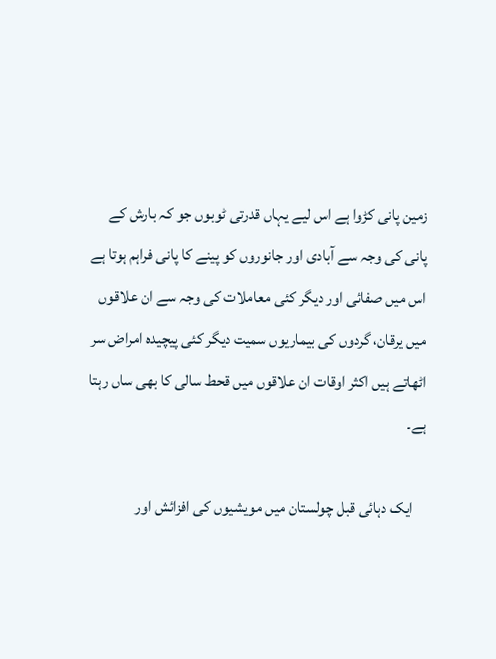زمین پانی کڑوا ہے اس لیے یہاں قدرتی ٹوبوں جو کہ بارش کے پانی کی وجہ سے آبادی اور جانوروں کو پینے کا پانی فراہم ہوتا ہے اس میں صفائی اور دیگر کئی معاملات کی وجہ سے ان علاقوں میں یرقان، گردوں کی بیماریوں سمیت دیگر کئی پیچیدہ امراض سر اٹھاتے ہیں اکثر اوقات ان علاقوں میں قحط سالی کا بھی ساں رہتا ہے۔

    ایک دہائی قبل چولستان میں مویشیوں کی افزائش اور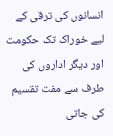انسانوں کی ترقی کے لیے خوراک تک حکومت اور دیگر اداروں کی طرف سے مفت تقسیم کی جاتی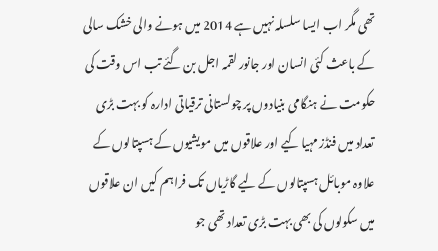تھی مگر اب ایسا سلسلہ نہیں ہے 2014 میں ہونے والی خشک سالی کے باعث کئی انسان اور جانور لقمہ اجل بن گئے تب اس وقت کی حکومت نے ہنگامی بنیادوں پر چولستانی ترقیاتی ادارہ کو بہت بڑی تعداد میں فنڈز مہیا کیے اور علاقوں میں مویشیوں کے ہسپتالوں کے علاوہ موبائل ہسپتالوں کے لیے گاڑیاں تک فراہم کیں ان علاقوں میں سکولوں کی بھی بہت بڑی تعداد تھی جو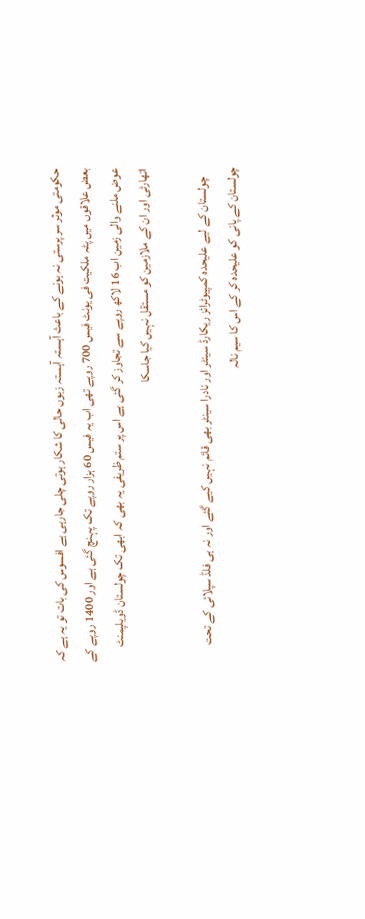حکومتی موثر سر پرستی نہ ہونے کے باعث آہستہ آہستہ زبوں حالی کا شکار ہوتی چلی جارہی ہے افسوس کی بات تو یہ ہے کہ بعض علاقوں میں پٹہ ملکیت فی یونٹ فیس 700 روپے تھی اب یہ فیس 60 ہزار روپے تک پہنچ گئی ہے اور 1400 روپے کے عوض ملنے والی زمین اب 16 لاکھ روپے سے تجاوز کر گئی ہے اس پر ستم ظریفی یہ بھی کہ ابھی تک چولستان ڈویلپمنٹ اتھارٹی اور ان کے ملازمین کو مستقل نہیں کیا جاسکا

    چولستان کے لیے علیحدہ کمپیوٹرائز ریکارڈ سینٹر اور نادرا سینٹر بھی قائم نہیں کیے گئے اور نہ ہی فلڈ سپلائی کے تحت چولستان کے پانی کو علیحدہ کر کے اس کا سیم نالہ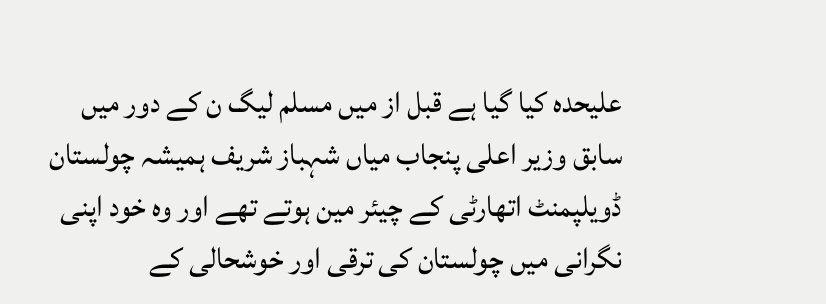علیحدہ کیا گیا ہے قبل از میں مسلم لیگ ن کے دور میں سابق وزیر اعلی پنجاب میاں شہباز شریف ہمیشہ چولستان ڈویلپمنٹ اتھارٹی کے چیئر مین ہوتے تھے اور وہ خود اپنی نگرانی میں چولستان کی ترقی اور خوشحالی کے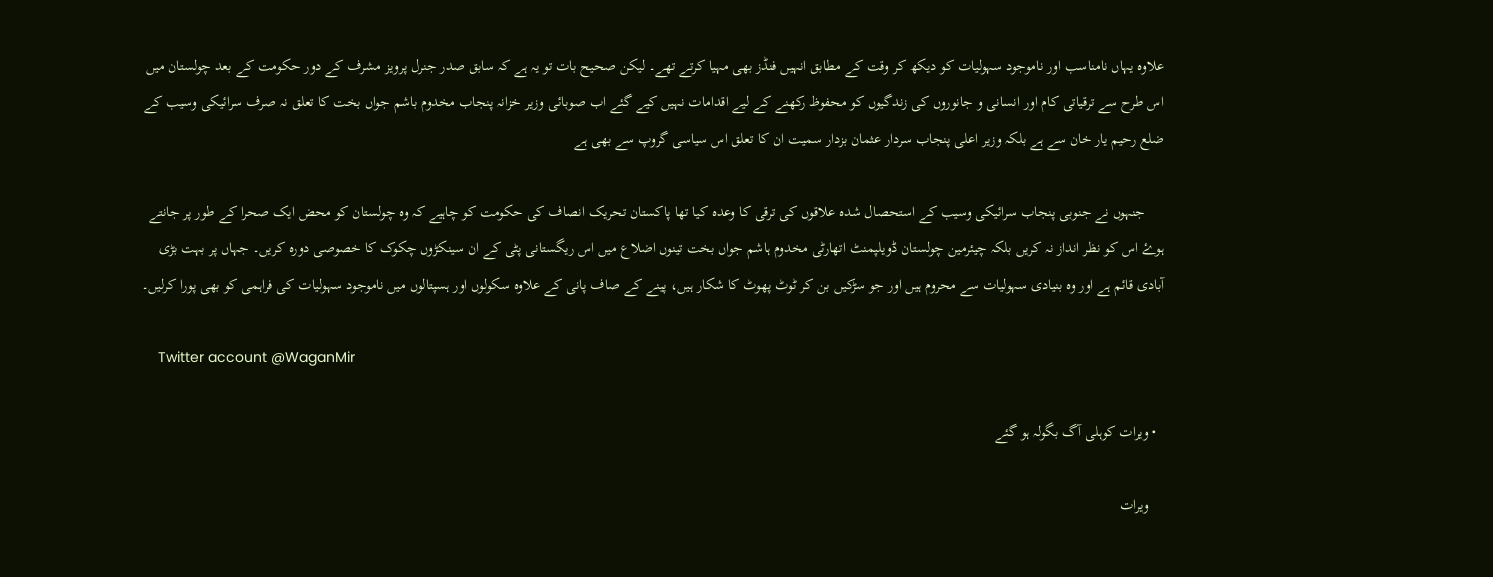علاوہ یہاں نامناسب اور ناموجود سہولیات کو دیکھ کر وقت کے مطابق انہیں فنڈز بھی مہیا کرتے تھے۔ لیکن صحیح بات تو یہ ہے کہ سابق صدر جنرل پرویز مشرف کے دور حکومت کے بعد چولستان میں اس طرح سے ترقیاتی کام اور انسانی و جانوروں کی زندگیوں کو محفوظ رکھنے کے لیے اقدامات نہیں کیے گئے اب صوبائی وزیر خزانہ پنجاب مخدوم باشم جواں بخت کا تعلق نہ صرف سرائیکی وسیب کے ضلع رحیم یار خان سے ہے بلکہ وزیر اعلی پنجاب سردار عثمان بزدار سمیت ان کا تعلق اس سیاسی گروپ سے بھی ہے

     جنہوں نے جنوبی پنجاب سرائیکی وسیب کے استحصال شدہ علاقوں کی ترقی کا وعدہ کیا تھا پاکستان تحریک انصاف کی حکومت کو چاہیے کہ وہ چولستان کو محض ایک صحرا کے طور پر جانتے ہوۓ اس کو نظر انداز نہ کریں بلکہ چیئرمین چولستان ڈویلپمنٹ اتھارٹی مخدوم ہاشم جواں بخت تینوں اضلاع میں اس ریگستانی پٹی کے ان سینکڑوں چکوک کا خصوصی دورہ کریں۔ جہاں پر بہت بڑی آبادی قائم ہے اور وہ بنیادی سہولیات سے محروم ہیں اور جو سڑکیں بن کر ٹوٹ پھوٹ کا شکار ہیں، پینے کے صاف پانی کے علاوہ سکولوں اور ہسپتالوں میں ناموجود سہولیات کی فراہمی کو بھی پورا کرلیں۔

    Twitter account @WaganMir

  • ویرات کوہلی آگ بگولہ ہو گئے

    ویرات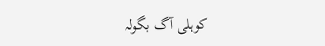کوہلی آگ بگولہ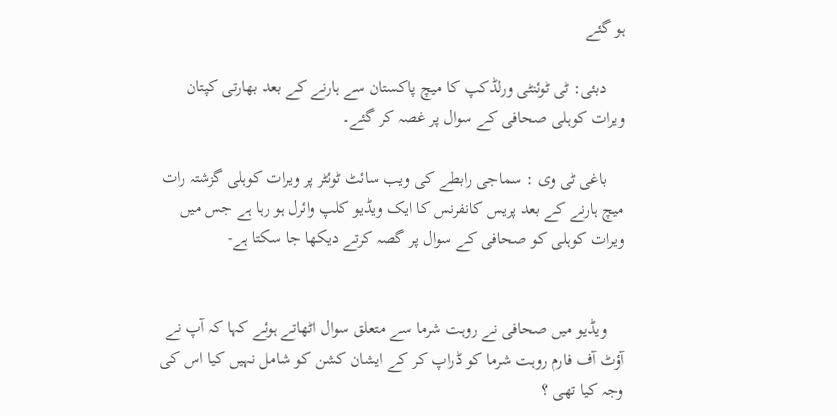ہو گئے

    دبئی: ٹی ٹوئنٹی ورلڈکپ کا میچ پاکستان سے ہارنے کے بعد بھارتی کپتان ویرات کوہلی صحافی کے سوال پر غصہ کر گئے۔

    باغی ٹی وی : سماجی رابطے کی ویب سائٹ ٹوئٹر پر ویرات کوہلی گزشتہ رات میچ ہارنے کے بعد پریس کانفرنس کا ایک ویڈیو کلپ وائرل ہو رہا ہے جس میں ویرات کوہلی کو صحافی کے سوال پر گصہ کرتے دیکھا جا سکتا ہے-


    ویڈیو میں صحافی نے روہت شرما سے متعلق سوال اٹھاتے ہوئے کہا کہ آپ نے آؤٹ آف فارم روہت شرما کو ڈراپ کر کے ایشان کشن کو شامل نہیں کیا اس کی وجہ کیا تھی ؟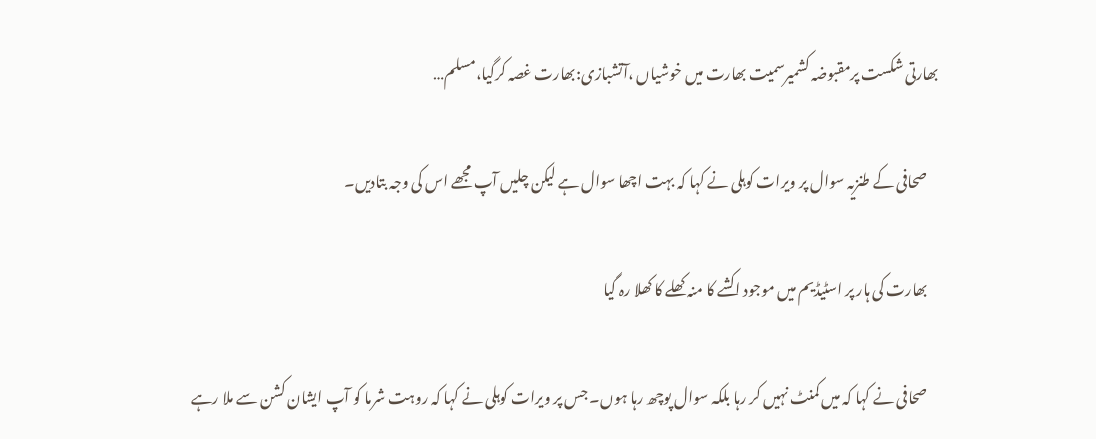بھارتی شکست پرمقبوضہ کشمیرسمیت بھارت میں خوشیاں ،آتشبازی:بھارت غصہ کرگیا،مسلم…

    صحافی کے طنزیہ سوال پر ویرات کوہلی نے کہا کہ بہت اچھا سوال ہے لیکن چلیں آپ مجھے اس کی وجہ بتادیں۔

    بھارت کی ہار پر اسٹیڈیم میں موجود اکشے کا منہ کھلے کا کھلا رہ گیا

    صحافی نے کہا کہ میں کمنٹ نہیں کر رہا بلکہ سوال پوچھ رہا ہوں۔ جس پر ویرات کوہلی نے کہا کہ روہت شرما کو آپ ایشان کشن سے ملا رہے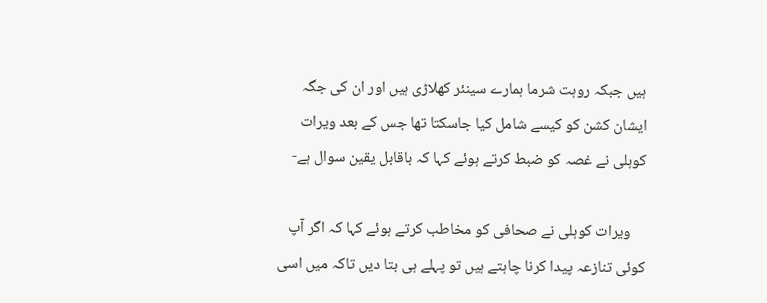ہیں جبکہ روہت شرما ہمارے سینئر کھلاڑی ہیں اور ان کی جگہ ایشان کشن کو کیسے شامل کیا جاسکتا تھا جس کے بعد ویرات کوہلی نے غصہ کو ضبط کرتے ہوئے کہا کہ باقابل یقین سوال ہے-

    ویرات کوہلی نے صحافی کو مخاطب کرتے ہوئے کہا کہ اگر آپ کوئی تنازعہ پیدا کرنا چاہتے ہیں تو پہلے ہی بتا دیں تاکہ میں اسی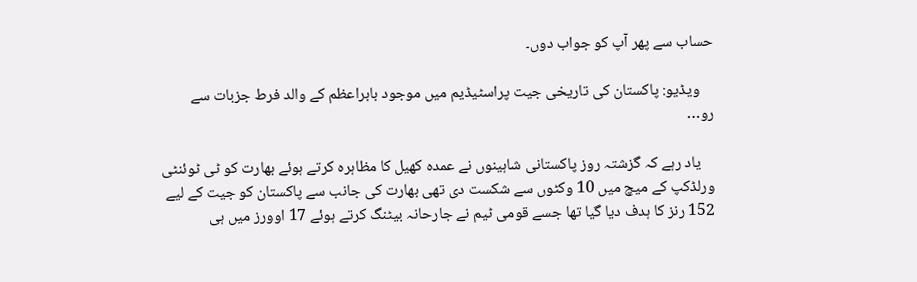حساب سے پھر آپ کو جواب دوں۔

    ویڈیو: پاکستان کی تاریخی جیت پراسٹیڈیم میں موجود بابراعظم کے والد فرط جزبات سے رو…

    یاد رہے کہ گزشتہ روز پاکستانی شاہینوں نے عمدہ کھیل کا مظاہرہ کرتے ہوئے بھارت کو ٹی ٹوئنٹی ورلڈکپ کے میچ میں 10 وکٹوں سے شکست دی تھی بھارت کی جانب سے پاکستان کو جیت کے لیے 152 رنز کا ہدف دیا گیا تھا جسے قومی ٹیم نے جارحانہ بیٹنگ کرتے ہوئے 17 اوورز میں ہی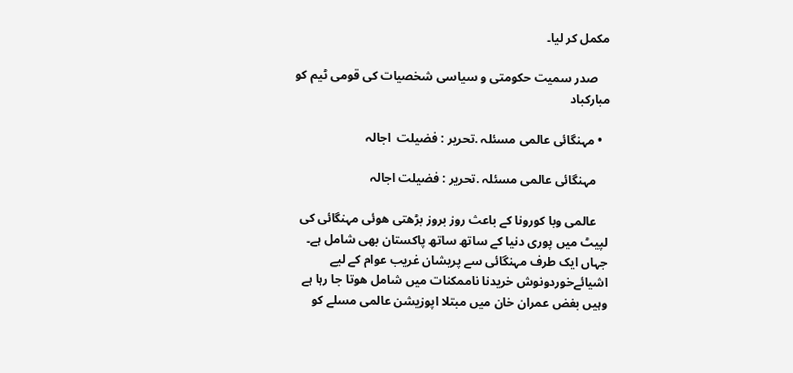مکمل کر لیا۔

    صدر سمیت حکومتی و سیاسی شخصیات کی قومی ٹیم کو مبارکباد

  • مہنگائی عالمی مسئلہ .تحریر : فضیلت  اجالہ

    مہنگائی عالمی مسئلہ .تحریر : فضیلت اجالہ

    عالمی وبا کورونا کے باعث روز بروز بڑھتی ھوئی مہنگائی کی لپیٹ میں پوری دنیا کے ساتھ ساتھ پاکستان بھی شامل ہے۔ جہاں ایک طرف مہنگائی سے پریشان غریب عوام کے لیے اشیائےخوردونوش خریدنا ناممکنات میں شامل ھوتا جا رہا ہے وہیں بغض عمران خان میں مبتلا اپوزیشن عالمی مسلے کو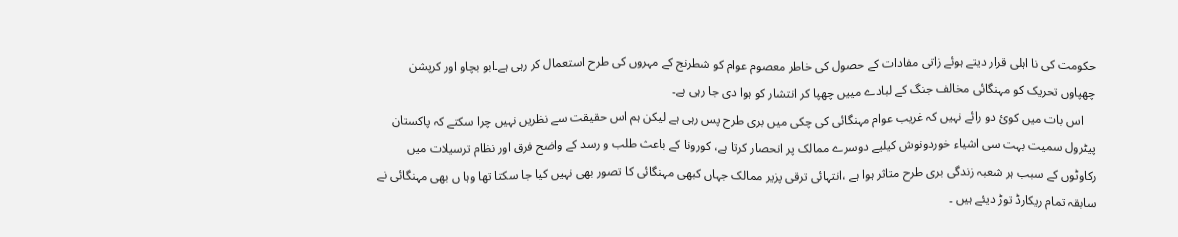حکومت کی نا اہلی قرار دیتے ہوئے زاتی مفادات کے حصول کی خاطر معصوم عوام کو شطرنج کے مہروں کی طرح استعمال کر رہی ہے۔ابو بچاو اور کرپشن چھپاوں تحریک کو مہنگائی مخالف جنگ کے لبادے مییں چھپا کر انتشار کو ہوا دی جا رہی ہے۔
    اس بات میں کوئ دو رائے نہیں کہ غریب عوام مہنگائی کی چکی میں بری طرح پس رہی ہے لیکن ہم اس حقیقت سے نظریں نہیں چرا سکتے کہ پاکستان پیٹرول سمیت بہت سی اشیاء خوردونوش کیلیے دوسرے ممالک پر انحصار کرتا ہے، کورونا کے باعث طلب و رسد کے واضح فرق اور نظام ترسیلات میں رکاوٹوں کے سبب ہر شعبہ زندگی بری طرح متاثر ہوا ہے ،انتہائی ترقی پزیر ممالک جہاں کبھی مہنگائی کا تصور بھی نہیں کیا جا سکتا تھا وہا ں بھی مہنگائی نے سابقہ تمام ریکارڈ توڑ دیئے ہیں ۔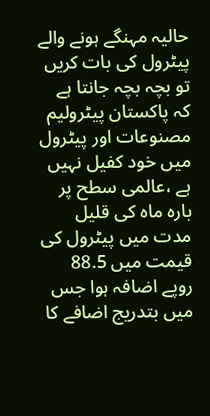حالیہ مہنگے ہونے والے پیٹرول کی بات کریں تو بچہ بچہ جانتا ہے کہ پاکستان پیٹرولیم مصنوعات اور پیٹرول میں خود کفیل نہیں ہے ،عالمی سطح پر بارہ ماہ کی قلیل مدت میں پیٹرول کی قیمت میں 88.5 روپے اضافہ ہوا جس میں بتدریج اضافے کا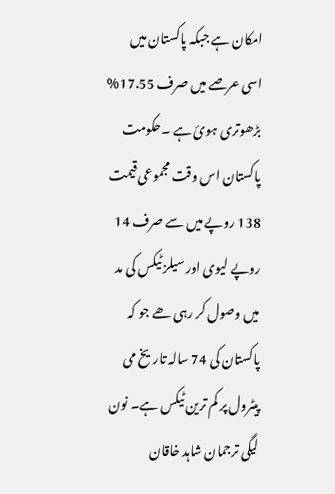امکان ہے جبکہ پاکستان میں اسی عرصے میں صرف 17.55% بڑھوتری ہوئ ہے ۔حکومت پاکستان اس وقت مجموعی قیمت 138 روپے میں سے صرف 14 روپے لیوی اور سیلز ٹیکس کی مد میں وصول کر رہی ھے جو کہ پاکستان کی 74 سالہ تاریخ می پیٹرول پر کم ترین ٹیکس ہے۔ نون لیگی ترجمان شاہد خاقان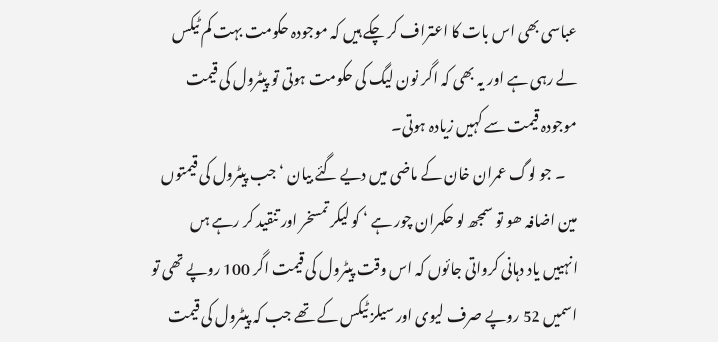عباسی بھی اس بات کا اعتراف کر چکے ہیں کہ موجودہ حکومت بہت کم ٹیکس لے رہی ہے اور یہ بھی کہ اگر نون لیگ کی حکومت ہوتی تو پیٹرول کی قیمت موجودہ قیمت سے کہیں زیادہ ہوتی۔
    ۔ جو لوگ عمران خان کے ماضی میں دیے گئے بیان ‘جب پیٹرول کی قیمتوں مین اضافہ ھو تو سمجھ لو حکمران چور ہے ‘ کو لیکر تمسخر اور تنقید کر رہے ہں انہییں یاد دہانی کرواتی جائوں کہ اس وقت پیٹرول کی قیمت اگر 100 روپے تھی تو اسمیں 52 روپے صرف لیوی اور سیلز ٹیکس کے تھے جب کہ پیٹرول کی قیمت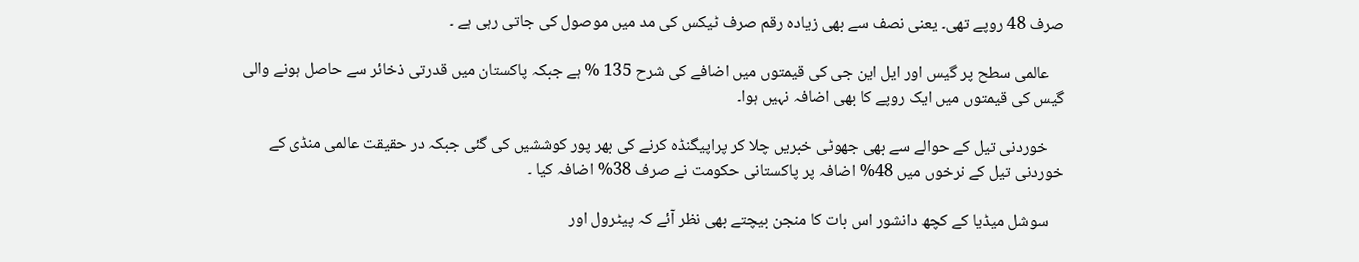صرف 48 روپے تھی۔ یعنی نصف سے بھی زیادہ رقم صرف ٹیکس کی مد میں موصول کی جاتی رہی ہے ۔

    عالمی سطح پر گیس اور ایل این جی کی قیمتوں میں اضافے کی شرح 135 % ہے جبکہ پاکستان میں قدرتی ذخائر سے حاصل ہونے والی گیس کی قیمتوں میں ایک روپے کا بھی اضافہ نہیں ہوا۔

    خوردنی تیل کے حوالے سے بھی جھوٹی خبریں چلا کر پراپیگنڈہ کرنے کی بھر پور کوششیں کی گئی جبکہ در حقیقت عالمی منڈی کے خوردنی تیل کے نرخوں میں 48% اضافہ پر پاکستانی حکومت نے صرف 38% اضافہ کیا ۔

    سوشل میڈیا کے کچھ دانشور اس بات کا منجن بیچتے بھی نظر آئے کہ پیٹرول اور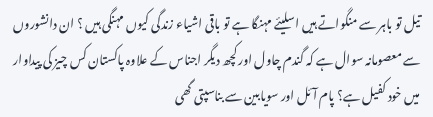تیل تو باہر سے منگواتے ہیں اسلیئے مہنگا ہے تو باقی اشیاء زندگی کیوں مہنگی ہیں ؟ ان دانشوروں سے معصومانہ سوال ہے کہ گندم چاول اور کچھ دیگر اجناس کے علاوہ پاکستان کس چیز کی پیداوار میں خود کفیل ہے؟ پام آئل اور سویابین سے بناسپتی گھی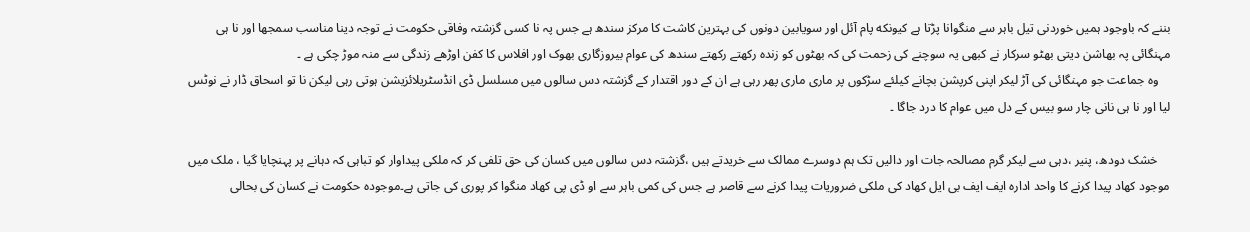بننے کہ باوجود ہمیں خوردنی تیل باہر سے منگوانا پڑتا ہے کیونکه پام آئل اور سویابین دونوں کی بہترین کاشت کا مرکز سندھ ہے جس پہ نا کسی گزشتہ وفاقی حکومت نے توجہ دینا مناسب سمجھا اور نا ہی مہنگائی پہ بھاشن دیتی بھٹو سرکار نے کبھی یہ سوچنے کی زحمت کی کہ بھٹوں کو زندہ رکھتے رکھتے سندھ کی عوام بیروزگاری بھوک اور افلاس کا کفن اوڑھے زندگی سے منہ موڑ چکی ہے ۔
    وہ جماعت جو مہنگائی کی آڑ لیکر اپنی کرپشن بچانے کیلئے سڑکوں پر ماری ماری پھر رہی ہے ان کے دور اقتدار کے گزشتہ دس سالوں میں مسلسل ڈی انڈسٹریلائزیشن ہوتی رہی لیکن نا تو اسحاق ڈار نے نوٹس لیا اور نا ہی نانی چار سو بیس کے دل میں عوام کا درد جاگا ۔

    خشک دودھ، پنیر ،دہی سے لیکر گرم مصالحہ جات اور دالیں تک ہم دوسرے ممالک سے خریدتے ہیں ،گزشتہ دس سالوں میں کسان کی حق تلفی کر کہ ملکی پیداوار کو تباہی کہ دہانے پر پہنچایا گیا ، ملک میں موجود کھاد پیدا کرنے کا واحد ادارہ ایف ایف بی ایل کھاد کی ملکی ضروریات پیدا کرنے سے قاصر ہے جس کی کمی باہر سے او ڈی پی کھاد منگوا کر پوری کی جاتی ہے۔موجودہ حکومت نے کسان کی بحالی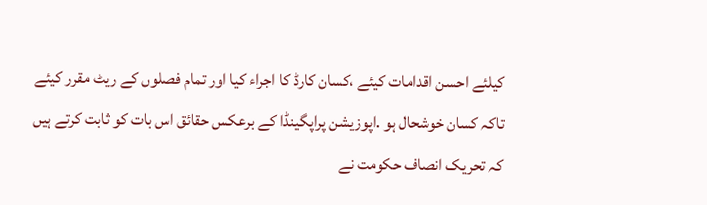کیلئے احسن اقدامات کیئے ،کسان کارڈ کا اجراء کیا اور تمام فصلوں کے ریٹ مقرر کیئے تاکہ کسان خوشحال ہو .اپوزیشن پراپگینڈا کے برعکس حقائق اس بات کو ثابت کرتے ہیں کہ تحریک انصاف حکومت نے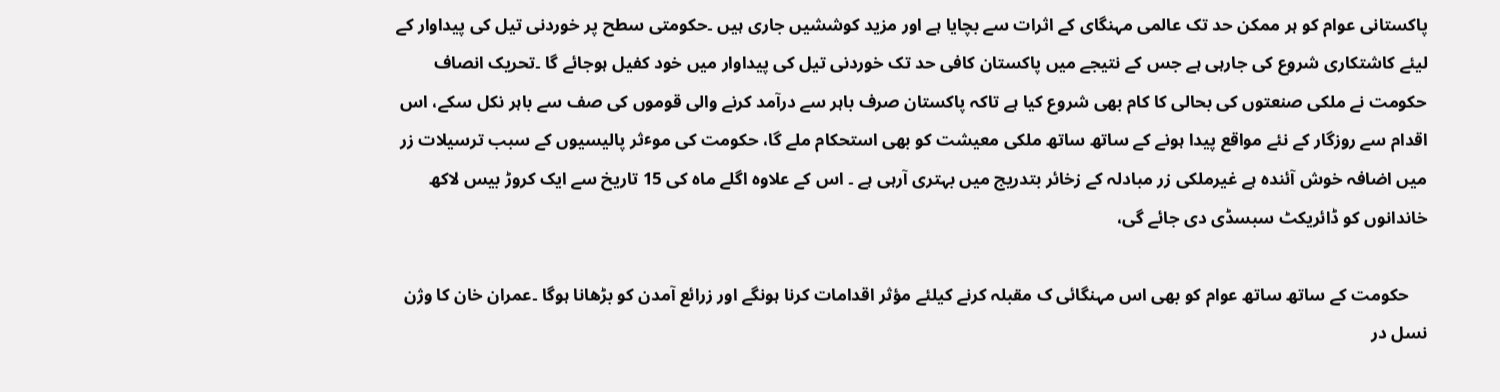پاکستانی عوام کو ہر ممکن حد تک عالمی مہنگای کے اثرات سے بچایا ہے اور مزید کوششیں جاری ہیں ۔حکومتی سطح پر خوردنی تیل کی پیداوار کے لیئے کاشتکاری شروع کی جارہی ہے جس کے نتیجے میں پاکستان کافی حد تک خوردنی تیل کی پیداوار میں خود کفیل ہوجائے گا ۔تحریک انصاف حکومت نے ملکی صنعتوں کی بحالی کا کام بھی شروع کیا ہے تاکہ پاکستان صرف باہر سے درآمد کرنے والی قوموں کی صف سے باہر نکل سکے، اس اقدام سے روزگار کے نئے مواقع پیدا ہونے کے ساتھ ساتھ ملکی معیشت کو بھی استحکام ملے گا، حکومت کی موٴثر پالیسیوں کے سبب ترسیلات زر میں اضافہ خوش آئندہ ہے غیرملکی زر مبادلہ کے زخائر بتدریج میں بہتری آرہی ہے ۔ اس کے علاوہ اگلے ماہ کی 15 تاریخ سے ایک کروڑ بیس لاکھ خاندانوں کو ڈائریکٹ سبسڈی دی جائے گی،

    حکومت کے ساتھ ساتھ عوام کو بھی اس مہنگائی ک مقبلہ کرنے کیلئے مؤثر اقدامات کرنا ہونگے اور زرائع آمدن کو بڑھانا ہوگا ۔عمران خان کا وژن نسل در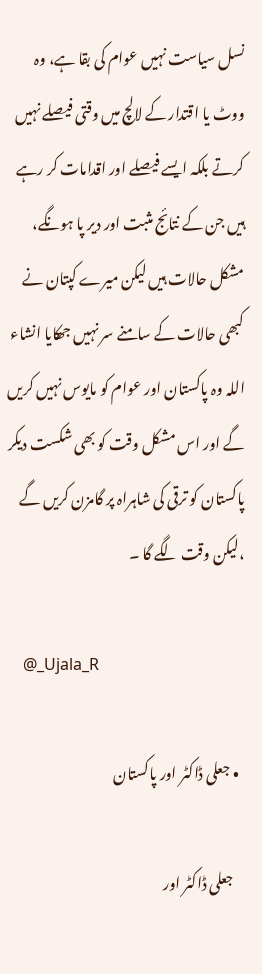نسل سیاست نہیں عوام کی بقا ہے، وہ ووٹ یا اقتدار کے لالچ میں وقتی فیصلے نہیں کرتے بلکہ ایسے فیصلے اور اقدامات کر رہے ہیں جن کے نتائج مثبت اور دیر پا ہونگے، مشکل حالات ہیں لیکن میرے کپتان نے کبھی حالات کے سامنے سر نہیں جھکایا انشاء اللہ وہ پاکستان اور عوام کو مایوس نہیں کریں گے اور اس مشکل وقت کو بھی شکست دیکر پاکستان کو ترقی کی شاہراہ پر گامزن کریں گے ،لیکن وقت لگے گا ۔

    @_Ujala_R

  • جعلی ڈاکٹر اور پاکستان

    جعلی ڈاکٹر اور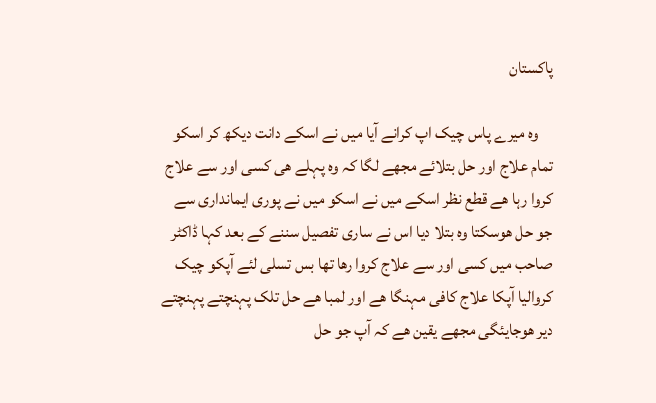پاکستان

    وہ میرے پاس چیک اپ کرانے آیا میں نے اسکے دانت دیکھ کر اسکو تمام علاج اور حل بتلائے مجھے لگا کہ وہ پہلے ھی کسی اور سے علاج کروا رہا ھے قطع نظر اسکے میں نے اسکو میں نے پوری ایمانداری سے جو حل ھوسکتا وہ بتلا دیا اس نے ساری تفصیل سننے کے بعد کہا ڈاکٹر صاحب میں کسی اور سے علاج کروا رھا تھا بس تسلی لئے آپکو چیک کروالیا آپکا علاج کافی مہنگا ھے اور لمبا ھے حل تلک پہنچتے پہنچتے دیر ھوجایئگی مجھے یقین ھے کہ آپ جو حل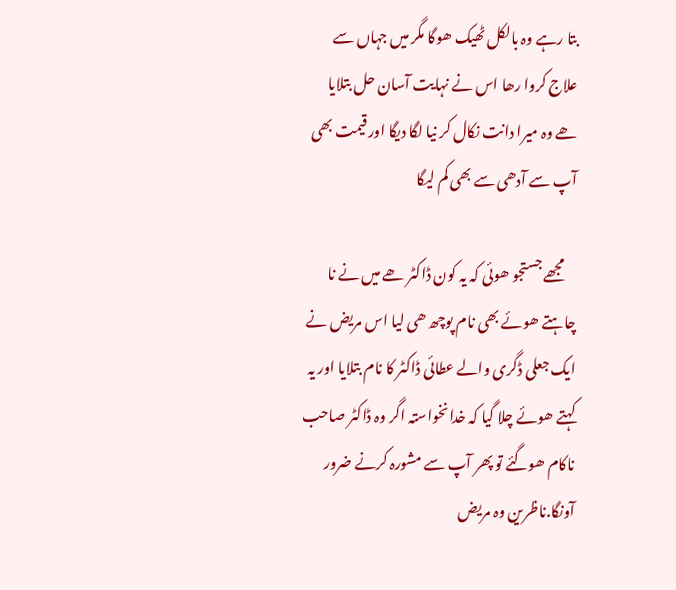بتا رہے وہ بالکل ٹھیک ھوگا مگر میں جہاں سے علاج کروا رھا اس نے نہایت آسان حل بتلایا ھے وہ میرا دانت نکال کر نیا لگا دیگا اور قیمت بھی آپ سے آدھی سے بھی کم لیگا

    مجھے جستجو ھوئی کہ یہ کون ڈاکٹر ھے میں نے نا چاہتے ھوئے بھی نام پوچھ ھی لیا اس مریض نے ایک جعلی ڈگری والے عطائی ڈاکٹر کا نام بتلایا اور یہ کہتے ھوئے چلا گیا کہ خدانخواستہ اگر وہ ڈاکٹر صاحب ناکام ھوگئے تو پھر آپ سے مشورہ کرنے ضرور آونگا.ناظرین وہ مریض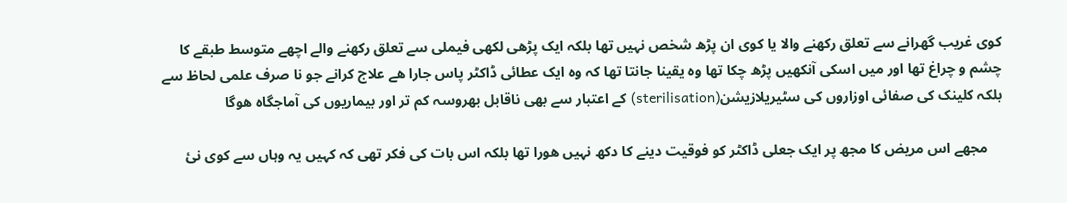کوی غریب گھرانے سے تعلق رکھنے والا یا کوی ان پڑھ شخص نہیں تھا بلکہ ایک پڑھی لکھی فیملی سے تعلق رکھنے والے اچھے متوسط طبقے کا چشم و چراغ تھا اور میں اسکی آنکھیں پڑھ چکا تھا وہ یقینا جانتا تھا کہ وہ ایک عطائی ڈاکٹر پاس جارا ھے علاج کرانے جو نا صرف علمی لحاظ سے بلکہ کلینک کی صفائی اوزاروں کی سٹیریلازیشن(sterilisation) کے اعتبار سے بھی ناقابل بھروسہ کم تر اور بیماریوں کی آماجگاہ ھوگا

    مجھے اس مریض کا مجھ پر ایک جعلی ڈاکٹر کو فوقیت دینے کا دکھ نہیں ھورا تھا بلکہ اس بات کی فکر تھی کہ کہیں یہ وہاں سے کوی نئ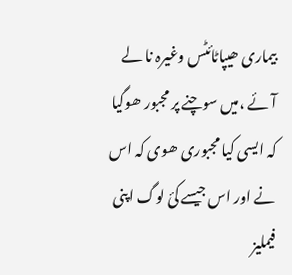بیماری ھیپاٹائٹس وغیرہ نا لے آئے ،میں سوچنے پر مجبور ھوگیا کہ ایسی کیا مجبوری ھوی کہ اس نے اور اس جیسے کئ لوگ اپنی فیملیز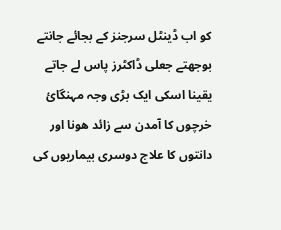کو اب ڈینٹل سرجنز کے بجائے جانتے بوجھتے جعلی ڈاکٹرز پاس لے جاتے یقینا اسکی ایک بڑی وجہ مہنگائ خرچوں کا آمدن سے زائد ھونا اور دانتوں کا علاج دوسری بیماریوں کی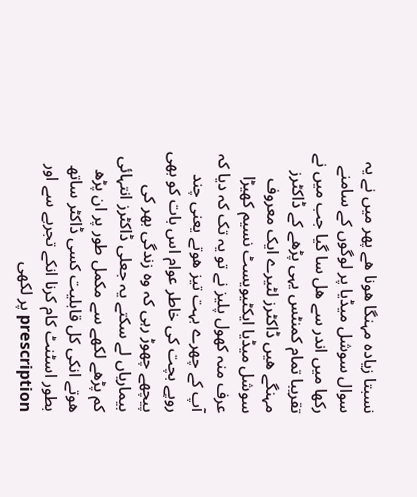نسبتا زیادہ مہنگا ھونا ھے پھر میں نے یہ سوال سوشل میڈیا پر لوگوں کے سامنے رکھا میں اندر سے ھل سا گیا جب میں نے تقریبا تمام کمنٹس یہی پڑھے کے ڈاکٹرز مہنگے ھیں ڈاکٹرز لٹیرے ایک معروف سوشل میڈیا ایکٹیویسٹ نسیم کھیڑا عرف منہ کھول پلیز نے تو یہ تک کہ دیا کہ آپ کے چھرے بہت تیز ھوتے یعنی چند روپے بچت کی خاطر عوام اس بات کو بھی پیچھے چھوڑ رہی کہ وہ زندگی بھر کی بیماریاں لے سکتے یہ جعلی ڈاکٹرز انتہائی کم پڑھے لکھے سے مکمل طور پر ان پڑھ ھوتے انکی کل قابلیت کسی ڈاکٹر ساتھ بطور اسٹنٹ کام کرنا انکے تجربے سے اور prescription پر لکھی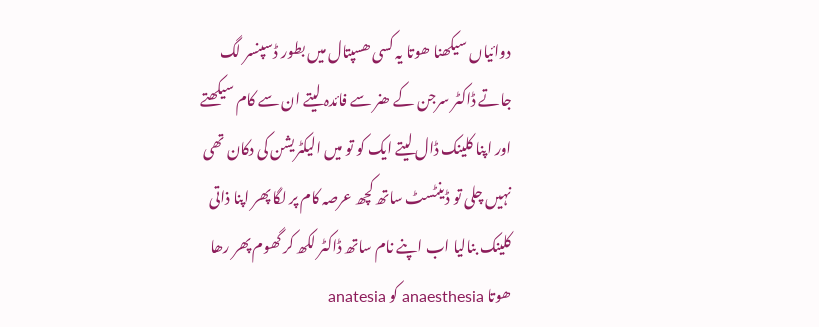دوائیاں سیکھنا ھوتا یہ کسی ھسپتال میں بطور ڈسپنسر لگ جاتے ڈاکٹر سرجن کے ھنر سے فائدہ لیتے ان سے کام سیکھتے اور اپنا کلینک ڈال لیتے ایک کو تو میں الیکٹریشن کی دکان تھی نہیں چلی تو ڈینٹسٹ ساتھ کچھ عرصہ کام پر لگا پھر اپنا ذاتی کلینک بنالیا اب اپنے نام ساتھ ڈاکٹر لکھ کر گھوم پھر رھا ھوتا anaesthesia کو anatesia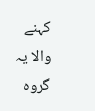کہنے والا یہ گروہ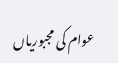عوام کی مجبوریاں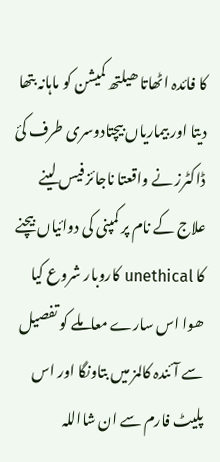کا فائدہ اٹھاتا ھیلتھ کمیشن کو ماہانہ بتھا دیتا اور بیماریاں بیچتادوسری طرف کئ ڈاکٹرز نے واقعتا ناجائز فیس لینے علاج کے نام پر کمپنی کی دوائیاں بیچنے کا unethical کاروبار شروع کیا ھوا اس سارے معاملے کو تفصیل سے آئندہ کالمز میں بتاونگا اور اس پلیٹ فارم سے ان شااللہ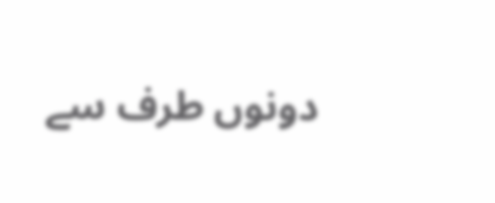دونوں طرف سے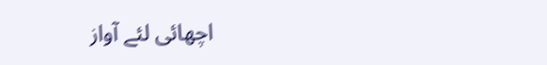اچھائی لئے آواز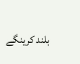بلند کرینگے